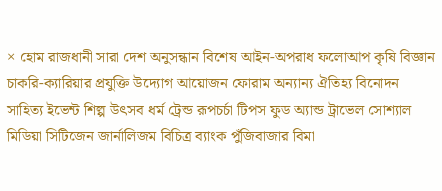× হোম রাজধানী সারা দেশ অনুসন্ধান বিশেষ আইন-অপরাধ ফলোআপ কৃষি বিজ্ঞান চাকরি-ক্যারিয়ার প্রযুক্তি উদ্যোগ আয়োজন ফোরাম অন্যান্য ঐতিহ্য বিনোদন সাহিত্য ইভেন্ট শিল্প উৎসব ধর্ম ট্রেন্ড রূপচর্চা টিপস ফুড অ্যান্ড ট্রাভেল সোশ্যাল মিডিয়া সিটিজেন জার্নালিজম বিচিত্র ব্যাংক পুঁজিবাজার বিমা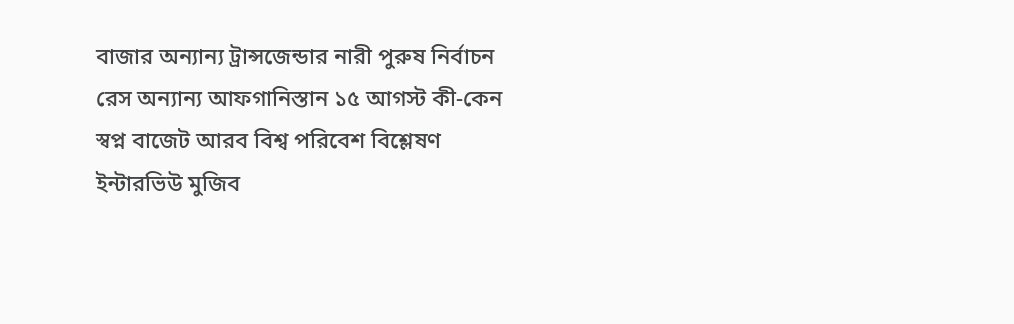বাজার অন্যান্য ট্রান্সজেন্ডার নারী পুরুষ নির্বাচন রেস অন্যান্য আফগানিস্তান ১৫ আগস্ট কী-কেন স্বপ্ন বাজেট আরব বিশ্ব পরিবেশ বিশ্লেষণ ইন্টারভিউ মুজিব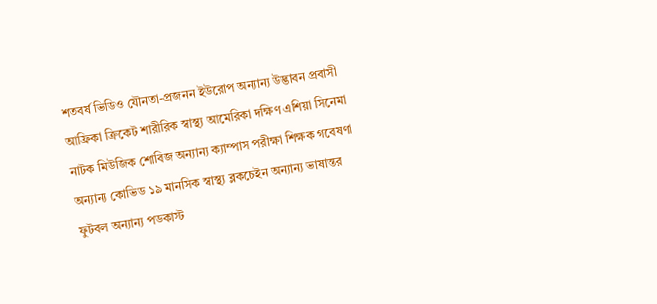শতবর্ষ ভিডিও যৌনতা-প্রজনন ইউরোপ অন্যান্য উদ্ভাবন প্রবাসী আফ্রিকা ক্রিকেট শারীরিক স্বাস্থ্য আমেরিকা দক্ষিণ এশিয়া সিনেমা নাটক মিউজিক শোবিজ অন্যান্য ক্যাম্পাস পরীক্ষা শিক্ষক গবেষণা অন্যান্য কোভিড ১৯ মানসিক স্বাস্থ্য ব্লকচেইন অন্যান্য ভাষান্তর ফুটবল অন্যান্য পডকাস্ট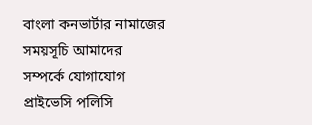বাংলা কনভার্টার নামাজের সময়সূচি আমাদের সম্পর্কে যোগাযোগ প্রাইভেসি পলিসি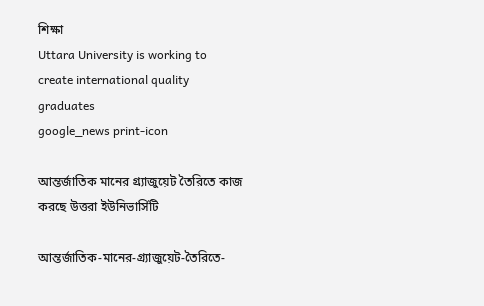শিক্ষা
Uttara University is working to create international quality graduates
google_news print-icon

আন্তর্জাতিক মানের গ্র্যাজুয়েট তৈরিতে কাজ করছে উত্তরা ইউনিভার্সিটি

আন্তর্জাতিক-মানের-গ্র্যাজুয়েট-তৈরিতে-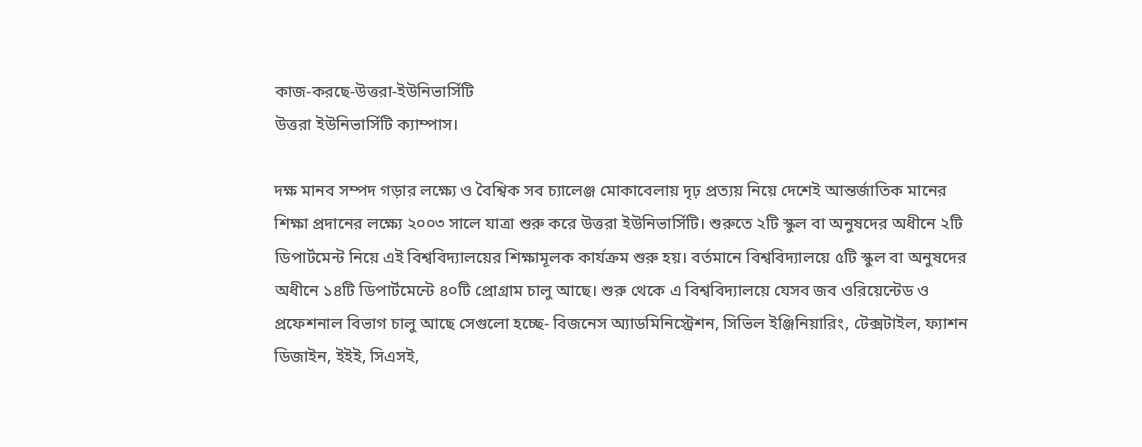কাজ-করছে-উত্তরা-ইউনিভার্সিটি
উত্তরা ইউনিভার্সিটি ক্যাম্পাস।

দক্ষ মানব সম্পদ গড়ার লক্ষ্যে ও বৈশ্বিক সব চ্যালেঞ্জ মোকাবেলায় দৃঢ় প্রত্যয় নিয়ে দেশেই আন্তর্জাতিক মানের শিক্ষা প্রদানের লক্ষ্যে ২০০৩ সালে যাত্রা শুরু করে উত্তরা ইউনিভার্সিটি। শুরুতে ২টি স্কুল বা অনুষদের অধীনে ২টি ডিপার্টমেন্ট নিয়ে এই বিশ্ববিদ্যালয়ের শিক্ষামূলক কার্যক্রম শুরু হয়। বর্তমানে বিশ্ববিদ্যালয়ে ৫টি স্কুল বা অনুষদের অধীনে ১৪টি ডিপার্টমেন্টে ৪০টি প্রোগ্রাম চালু আছে। শুরু থেকে এ বিশ্ববিদ্যালয়ে যেসব জব ওরিয়েন্টেড ও প্রফেশনাল বিভাগ চালু আছে সেগুলো হচ্ছে- বিজনেস অ্যাডমিনিস্ট্রেশন, সিভিল ইঞ্জিনিয়ারিং, টেক্সটাইল, ফ্যাশন ডিজাইন, ইইই, সিএসই,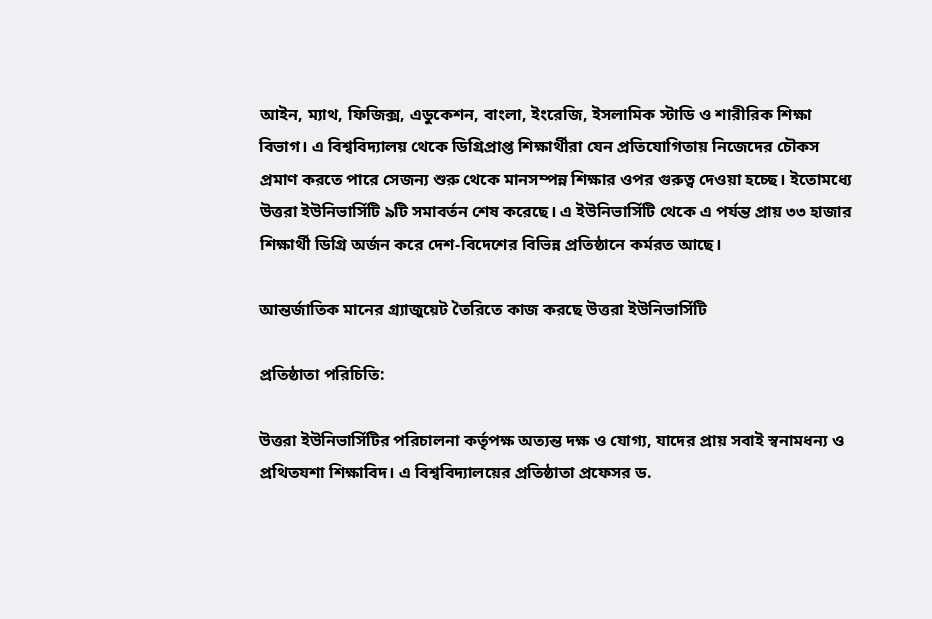আইন, ম্যাথ, ফিজিক্স, এডুকেশন, বাংলা, ইংরেজি, ইসলামিক স্টাডি ও শারীরিক শিক্ষা বিভাগ। এ বিশ্ববিদ্যালয় থেকে ডিগ্রিপ্রাপ্ত শিক্ষার্থীরা যেন প্রতিযোগিতায় নিজেদের চৌকস প্রমাণ করতে পারে সেজন্য শুরু থেকে মানসম্পন্ন শিক্ষার ওপর গুরুত্ব দেওয়া হচ্ছে। ইতোমধ্যে উত্তরা ইউনিভার্সিটি ৯টি সমাবর্তন শেষ করেছে। এ ইউনিভার্সিটি থেকে এ পর্যন্ত প্রায় ৩৩ হাজার শিক্ষার্থী ডিগ্রি অর্জন করে দেশ-বিদেশের বিভিন্ন প্রতিষ্ঠানে কর্মরত আছে।

আন্তর্জাতিক মানের গ্র্যাজুয়েট তৈরিতে কাজ করছে উত্তরা ইউনিভার্সিটি

প্রতিষ্ঠাতা পরিচিতি:

উত্তরা ইউনিভার্সিটির পরিচালনা কর্তৃপক্ষ অত্যন্ত দক্ষ ও যোগ্য, যাদের প্রায় সবাই স্বনামধন্য ও প্রথিতযশা শিক্ষাবিদ। এ বিশ্ববিদ্যালয়ের প্রতিষ্ঠাতা প্রফেসর ড.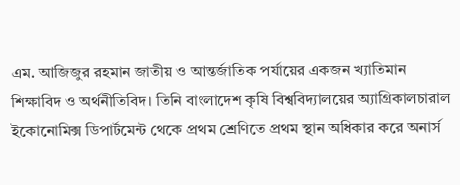এম. আজিজুর রহমান জাতীয় ও আন্তর্জাতিক পর্যায়ের একজন খ্যাতিমান শিক্ষাবিদ ও অর্থনীতিবিদ। তিনি বাংলাদেশ কৃষি বিশ্ববিদ্যালয়ের অ্যাগ্রিকালচারাল ইকোনোমিক্স ডিপার্টমেন্ট থেকে প্রথম শ্রেণিতে প্রথম স্থান অধিকার করে অনার্স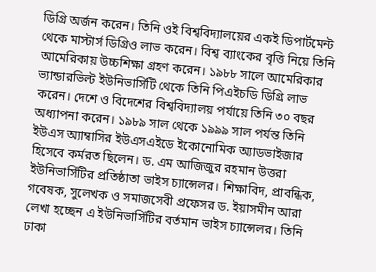ডিগ্রি অর্জন করেন। তিনি ওই বিশ্ববিদ্যালয়ের একই ডিপার্টমেন্ট থেকে মাস্টার্স ডিগ্রিও লাভ করেন। বিশ্ব ব্যাংকের বৃত্তি নিয়ে তিনি আমেরিকায় উচ্চশিক্ষা গ্রহণ করেন। ১৯৮৮ সালে আমেরিকার ভ্যান্ডারভিল্ট ইউনিভার্সিটি থেকে তিনি পিএইচডি ডিগ্রি লাভ করেন। দেশে ও বিদেশের বিশ্ববিদ্যালয় পর্যায়ে তিনি ৩০ বছর অধ্যাপনা করেন। ১৯৮৯ সাল থেকে ১৯৯৯ সাল পর্যন্ত তিনি ইউএস অ্যাম্বাসির ইউএসএইডে ইকোনোমিক অ্যাডভাইজার হিসেবে কর্মরত ছিলেন। ড. এম আজিজুর রহমান উত্তরা ইউনিভার্সিটির প্রতিষ্ঠাতা ভাইস চ্যান্সেলর। শিক্ষাবিদ, প্রাবন্ধিক, গবেষক, সুলেখক ও সমাজসেবী প্রফেসর ড. ইয়াসমীন আরা লেখা হচ্ছেন এ ইউনিভার্সিটির বর্তমান ভাইস চ্যান্সেলর। তিনি ঢাকা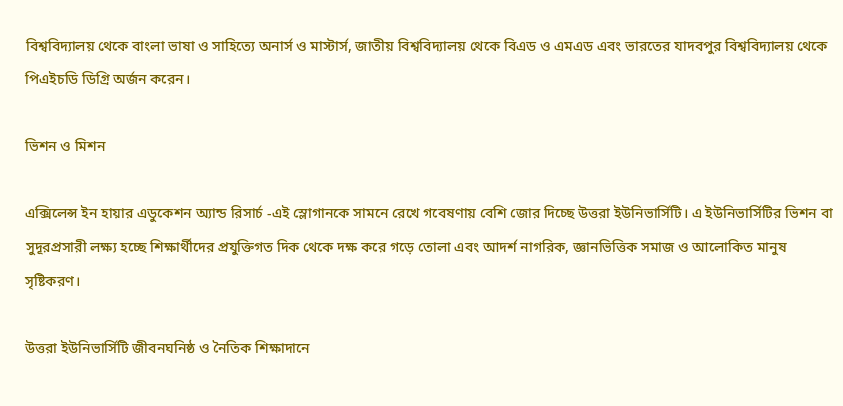বিশ্ববিদ্যালয় থেকে বাংলা ভাষা ও সাহিত্যে অনার্স ও মাস্টার্স, জাতীয় বিশ্ববিদ্যালয় থেকে বিএড ও এমএড এবং ভারতের যাদবপুর বিশ্ববিদ্যালয় থেকে পিএইচডি ডিগ্রি অর্জন করেন।

ভিশন ও মিশন

এক্সিলেন্স ইন হায়ার এডুকেশন অ্যান্ড রিসার্চ -এই স্লোগানকে সামনে রেখে গবেষণায় বেশি জোর দিচ্ছে উত্তরা ইউনিভার্সিটি। এ ইউনিভার্সিটির ভিশন বা সুদূরপ্রসারী লক্ষ্য হচ্ছে শিক্ষার্থীদের প্রযুক্তিগত দিক থেকে দক্ষ করে গড়ে তোলা এবং আদর্শ নাগরিক, জ্ঞানভিত্তিক সমাজ ও আলোকিত মানুষ সৃষ্টিকরণ।

উত্তরা ইউনিভার্সিটি জীবনঘনিষ্ঠ ও নৈতিক শিক্ষাদানে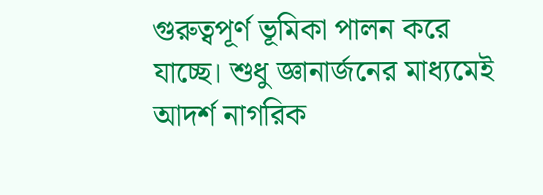গুরুত্বপূর্ণ ভূমিকা পালন করে যাচ্ছে। শুধু জ্ঞানার্জনের মাধ্যমেই আদর্শ নাগরিক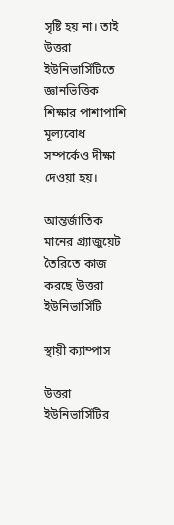সৃষ্টি হয় না। তাই উত্তরা ইউনিভার্সিটিতে জ্ঞানভিত্তিক শিক্ষার পাশাপাশি মূল্যবোধ সম্পর্কেও দীক্ষা দেওয়া হয়।

আন্তর্জাতিক মানের গ্র্যাজুয়েট তৈরিতে কাজ করছে উত্তরা ইউনিভার্সিটি

স্থায়ী ক্যাম্পাস

উত্তরা ইউনিভার্সিটির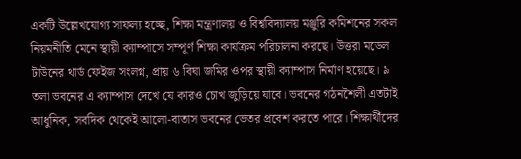একটি উল্লেখযোগ্য সাফল্য হচ্ছে, শিক্ষা মন্ত্রণালয় ও বিশ্ববিদ্যালয় মঞ্জুরি কমিশনের সকল নিয়মনীতি মেনে স্থায়ী ক্যাম্পাসে সম্পূর্ণ শিক্ষা কার্যক্রম পরিচালনা করছে। উত্তরা মডেল টাউনের থার্ড ফেইজ সংলগ্ন, প্রায় ৬ বিঘা জমির ওপর স্থায়ী ক্যাম্পাস নির্মাণ হয়েছে। ৯ তলা ভবনের এ ক্যাম্পাস দেখে যে কারও চোখ জুড়িয়ে যাবে। ভবনের গঠনশৈলী এতটাই আধুনিক, সবদিক থেকেই আলো-বাতাস ভবনের ভেতর প্রবেশ করতে পারে। শিক্ষার্থীদের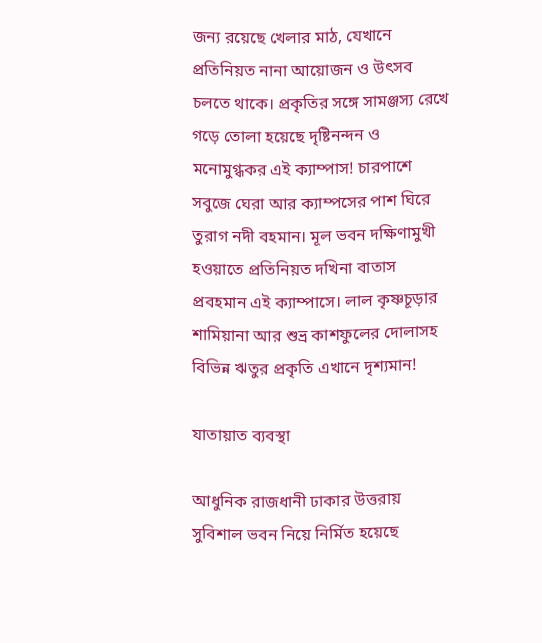জন্য রয়েছে খেলার মাঠ, যেখানে প্রতিনিয়ত নানা আয়োজন ও উৎসব চলতে থাকে। প্রকৃতির সঙ্গে সামঞ্জস্য রেখে গড়ে তোলা হয়েছে দৃষ্টিনন্দন ও মনোমুগ্ধকর এই ক্যাম্পাস! চারপাশে সবুজে ঘেরা আর ক্যাম্পসের পাশ ঘিরে তুরাগ নদী বহমান। মূল ভবন দক্ষিণামুখী হওয়াতে প্রতিনিয়ত দখিনা বাতাস প্রবহমান এই ক্যাম্পাসে। লাল কৃষ্ণচূড়ার শামিয়ানা আর শুভ্র কাশফুলের দোলাসহ বিভিন্ন ঋতুর প্রকৃতি এখানে দৃশ্যমান!

যাতায়াত ব্যবস্থা

আধুনিক রাজধানী ঢাকার উত্তরায় সুবিশাল ভবন নিয়ে নির্মিত হয়েছে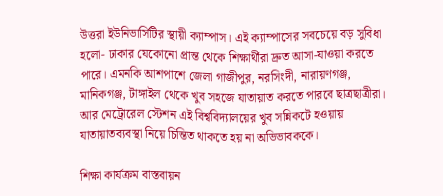উত্তরা ইউনিভার্সিটির স্থায়ী ক্যাম্পাস। এই ক্যাম্পাসের সবচেয়ে বড় সুবিধা হলো- ঢাকার যেকোনো প্রান্ত থেকে শিক্ষার্থীরা দ্রুত আসা-যাওয়া করতে পারে। এমনকি আশপাশে জেলা গাজীপুর, নরসিংদী, নারায়ণগঞ্জ, মানিকগঞ্জ, টাঙ্গাইল থেকে খুব সহজে যাতায়াত করতে পারবে ছাত্রছাত্রীরা। আর মেট্রোরেল স্টেশন এই বিশ্ববিদ্যালয়ের খুব সন্নিকটে হওয়ায় যাতায়াতব্যবস্থা নিয়ে চিন্তিত থাকতে হয় না অভিভাবককে।

শিক্ষা কার্যক্রম বাস্তবায়ন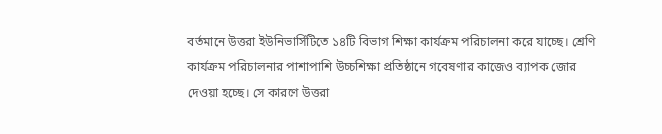বর্তমানে উত্তরা ইউনিভার্সিটিতে ১৪টি বিভাগ শিক্ষা কার্যক্রম পরিচালনা করে যাচ্ছে। শ্রেণি কার্যক্রম পরিচালনার পাশাপাশি উচ্চশিক্ষা প্রতিষ্ঠানে গবেষণার কাজেও ব্যাপক জোর দেওয়া হচ্ছে। সে কারণে উত্তরা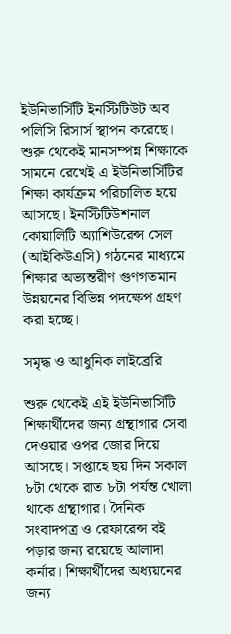ইউনিভার্সিটি ইনস্টিটিউট অব পলিসি রিসার্স স্থাপন করেছে। শুরু থেকেই মানসম্পন্ন শিক্ষাকে সামনে রেখেই এ ইউনিভার্সিটির শিক্ষা কার্যক্রম পরিচালিত হয়ে আসছে। ইনস্টিটিউশনাল কোয়ালিটি অ্যাশিউরেন্স সেল (আইকিউএসি) গঠনের মাধ্যমে শিক্ষার অভ্যন্তরীণ গুণগতমান উন্নয়নের বিভিন্ন পদক্ষেপ গ্রহণ করা হচ্ছে।

সমৃদ্ধ ও আধুনিক লাইব্রেরি

শুরু থেকেই এই ইউনিভার্সিটি শিক্ষার্থীদের জন্য গ্রন্থাগার সেবা দেওয়ার ওপর জোর দিয়ে আসছে। সপ্তাহে ছয় দিন সকাল ৮টা থেকে রাত ৮টা পর্যন্ত খোলা থাকে গ্রন্থাগার। দৈনিক সংবাদপত্র ও রেফারেন্স বই পড়ার জন্য রয়েছে আলাদা কর্নার। শিক্ষার্থীদের অধ্যয়নের জন্য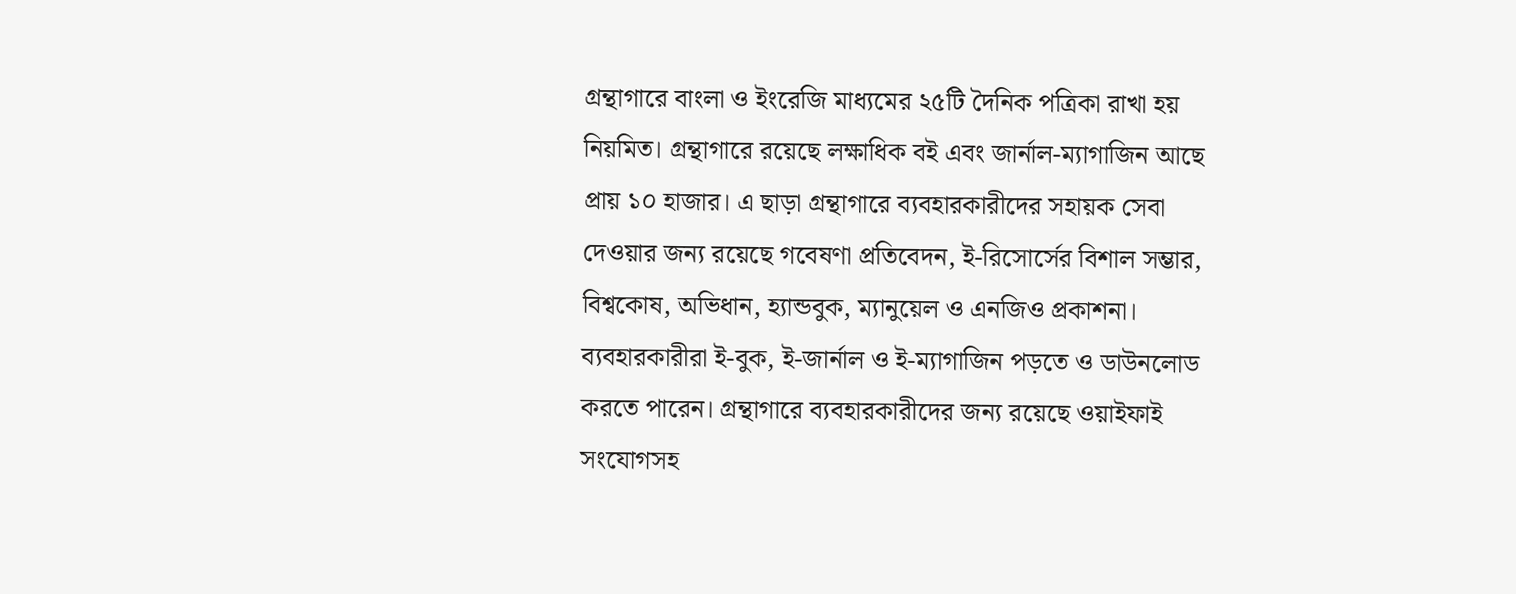গ্রন্থাগারে বাংলা ও ইংরেজি মাধ্যমের ২৫টি দৈনিক পত্রিকা রাখা হয় নিয়মিত। গ্রন্থাগারে রয়েছে লক্ষাধিক বই এবং জার্নাল-ম্যাগাজিন আছে প্রায় ১০ হাজার। এ ছাড়া গ্রন্থাগারে ব্যবহারকারীদের সহায়ক সেবা দেওয়ার জন্য রয়েছে গবেষণা প্রতিবেদন, ই-রিসোর্সের বিশাল সম্ভার, বিশ্বকোষ, অভিধান, হ্যান্ডবুক, ম্যানুয়েল ও এনজিও প্রকাশনা। ব্যবহারকারীরা ই-বুক, ই-জার্নাল ও ই-ম্যাগাজিন পড়তে ও ডাউনলোড করতে পারেন। গ্রন্থাগারে ব্যবহারকারীদের জন্য রয়েছে ওয়াইফাই সংযোগসহ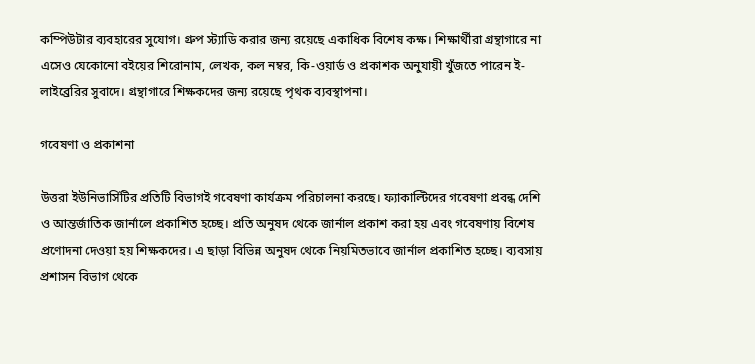কম্পিউটার ব্যবহারের সুযোগ। গ্রুপ স্ট্যাডি করার জন্য রয়েছে একাধিক বিশেষ কক্ষ। শিক্ষার্থীরা গ্রন্থাগারে না এসেও যেকোনো বইয়ের শিরোনাম, লেখক, কল নম্বর, কি-ওয়ার্ড ও প্রকাশক অনুযায়ী খুঁজতে পারেন ই-লাইব্রেরির সুবাদে। গ্রন্থাগারে শিক্ষকদের জন্য রয়েছে পৃথক ব্যবস্থাপনা।

গবেষণা ও প্রকাশনা

উত্তরা ইউনিভার্সিটির প্রতিটি বিভাগই গবেষণা কার্যক্রম পরিচালনা করছে। ফ্যাকাল্টিদের গবেষণা প্রবন্ধ দেশি ও আন্তর্জাতিক জার্নালে প্রকাশিত হচ্ছে। প্রতি অনুষদ থেকে জার্নাল প্রকাশ করা হয় এবং গবেষণায় বিশেষ প্রণোদনা দেওয়া হয় শিক্ষকদের। এ ছাড়া বিভিন্ন অনুষদ থেকে নিয়মিতভাবে জার্নাল প্রকাশিত হচ্ছে। ব্যবসায় প্রশাসন বিভাগ থেকে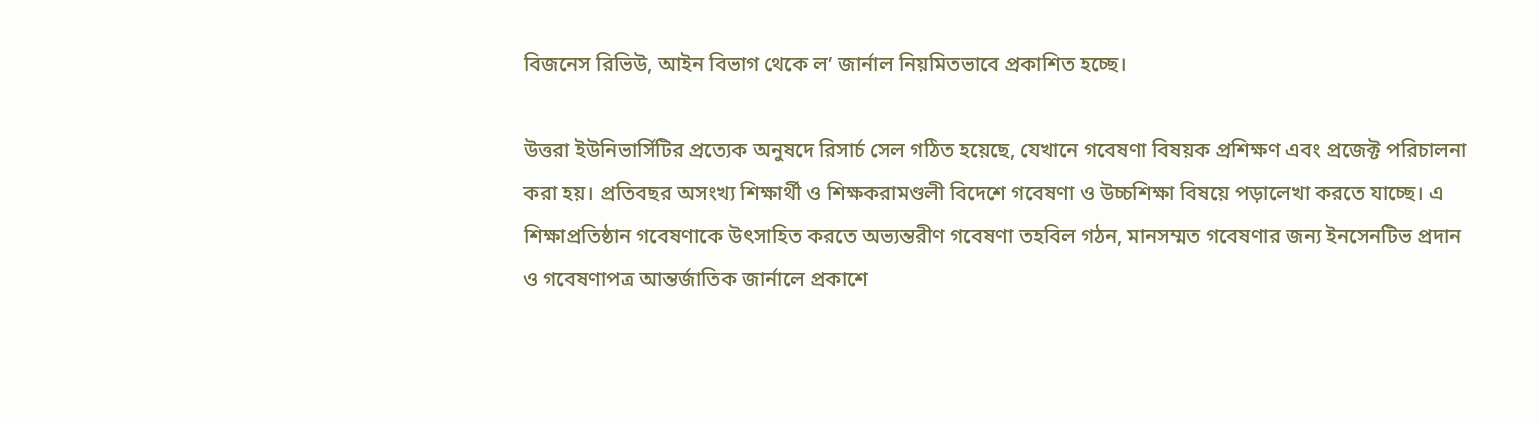বিজনেস রিভিউ, আইন বিভাগ থেকে ল’ জার্নাল নিয়মিতভাবে প্রকাশিত হচ্ছে।

উত্তরা ইউনিভার্সিটির প্রত্যেক অনুষদে রিসার্চ সেল গঠিত হয়েছে, যেখানে গবেষণা বিষয়ক প্রশিক্ষণ এবং প্রজেক্ট পরিচালনা করা হয়। প্রতিবছর অসংখ্য শিক্ষার্থী ও শিক্ষকরামণ্ডলী বিদেশে গবেষণা ও উচ্চশিক্ষা বিষয়ে পড়ালেখা করতে যাচ্ছে। এ শিক্ষাপ্রতিষ্ঠান গবেষণাকে উৎসাহিত করতে অভ্যন্তরীণ গবেষণা তহবিল গঠন, মানসম্মত গবেষণার জন্য ইনসেনটিভ প্রদান ও গবেষণাপত্র আন্তর্জাতিক জার্নালে প্রকাশে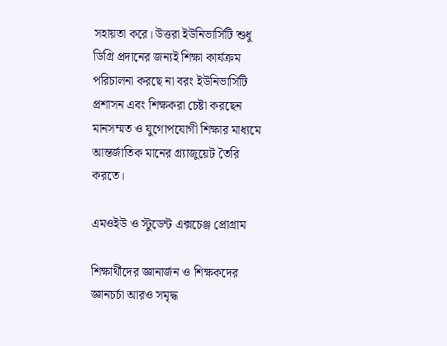সহায়তা করে। উত্তরা ইউনিভার্সিটি শুধু ডিগ্রি প্রদানের জন্যই শিক্ষা কার্যক্রম পরিচালনা করছে না বরং ইউনিভার্সিটি প্রশাসন এবং শিক্ষকরা চেষ্টা করছেন মানসম্মত ও যুগোপযোগী শিক্ষার মাধ্যমে আন্তর্জাতিক মানের গ্র্যাজুয়েট তৈরি করতে।

এমওইউ ও স্টুডেন্ট এক্সচেঞ্জ প্রোগ্রাম

শিক্ষার্থীদের জ্ঞানার্জন ও শিক্ষকদের জ্ঞানচর্চা আরও সমৃদ্ধ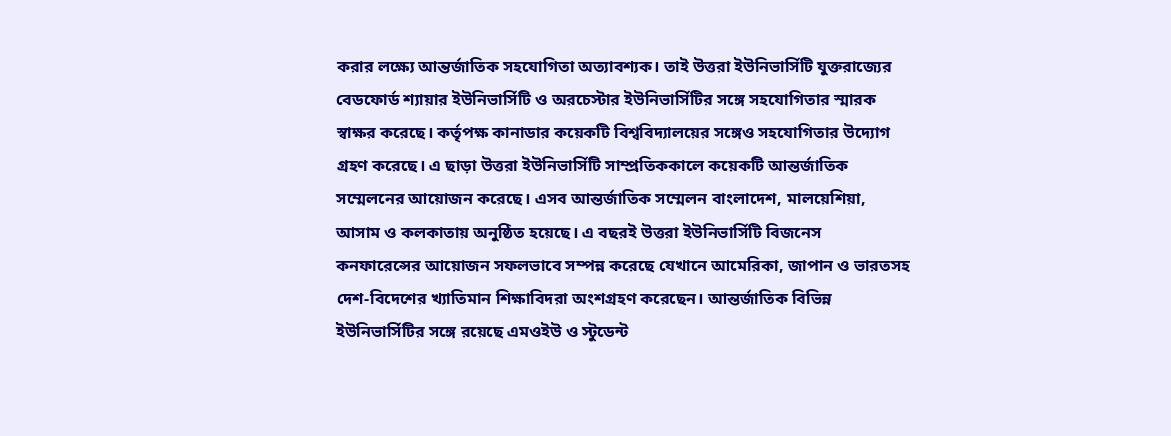করার লক্ষ্যে আন্তর্জাতিক সহযোগিতা অত্যাবশ্যক। তাই উত্তরা ইউনিভার্সিটি যুক্তরাজ্যের বেডফোর্ড শ্যায়ার ইউনিভার্সিটি ও অরচেস্টার ইউনিভার্সিটির সঙ্গে সহযোগিতার স্মারক স্বাক্ষর করেছে। কর্তৃপক্ষ কানাডার কয়েকটি বিশ্ববিদ্যালয়ের সঙ্গেও সহযোগিতার উদ্যোগ গ্রহণ করেছে। এ ছাড়া উত্তরা ইউনিভার্সিটি সাম্প্রতিককালে কয়েকটি আন্তর্জাতিক সম্মেলনের আয়োজন করেছে। এসব আন্তর্জাতিক সম্মেলন বাংলাদেশ, মালয়েশিয়া, আসাম ও কলকাতায় অনুষ্ঠিত হয়েছে। এ বছরই উত্তরা ইউনিভার্সিটি বিজনেস কনফারেন্সের আয়োজন সফলভাবে সম্পন্ন করেছে যেখানে আমেরিকা, জাপান ও ভারতসহ দেশ-বিদেশের খ্যাতিমান শিক্ষাবিদরা অংশগ্রহণ করেছেন। আন্তর্জাতিক বিভিন্ন ইউনিভার্সিটির সঙ্গে রয়েছে এমওইউ ও স্টুডেন্ট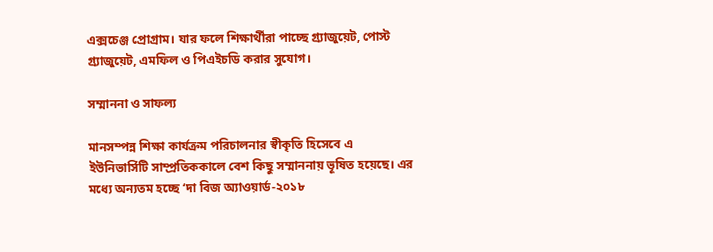এক্সচেঞ্জ প্রোগ্রাম। যার ফলে শিক্ষার্থীরা পাচ্ছে গ্র্যাজুয়েট, পোস্ট গ্র্যাজুয়েট, এমফিল ও পিএইচডি করার সুযোগ।

সম্মাননা ও সাফল্য

মানসম্পন্ন শিক্ষা কার্যক্রম পরিচালনার স্বীকৃতি হিসেবে এ ইউনিভার্সিটি সাম্প্রতিককালে বেশ কিছু সম্মাননায় ভূষিত হয়েছে। এর মধ্যে অন্যতম হচ্ছে ‘দা বিজ অ্যাওয়ার্ড-২০১৮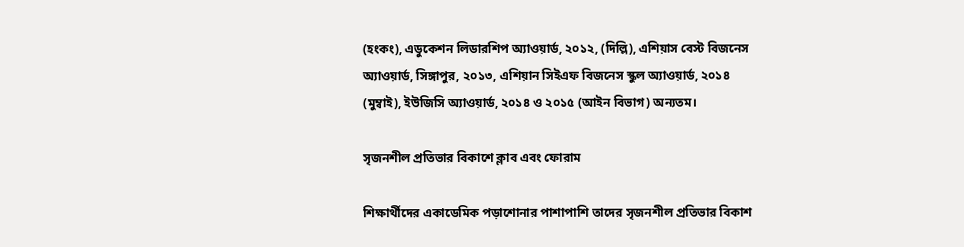(হংকং), এডুকেশন লিডারশিপ অ্যাওয়ার্ড, ২০১২, (দিল্লি), এশিয়াস বেস্ট বিজনেস অ্যাওয়ার্ড, সিঙ্গাপুর, ২০১৩, এশিয়ান সিইএফ বিজনেস স্কুল অ্যাওয়ার্ড, ২০১৪ (মুম্বাই), ইউজিসি অ্যাওয়ার্ড, ২০১৪ ও ২০১৫ (আইন বিভাগ) অন্যতম।

সৃজনশীল প্রতিভার বিকাশে ক্লাব এবং ফোরাম

শিক্ষার্থীদের একাডেমিক পড়াশোনার পাশাপাশি তাদের সৃজনশীল প্রতিভার বিকাশ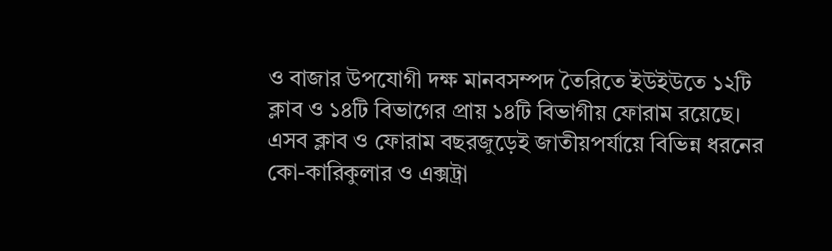ও বাজার উপযোগী দক্ষ মানবসম্পদ তৈরিতে ইউইউতে ১২টি ক্লাব ও ১৪টি বিভাগের প্রায় ১৪টি বিভাগীয় ফোরাম রয়েছে। এসব ক্লাব ও ফোরাম বছরজুড়েই জাতীয়পর্যায়ে বিভিন্ন ধরনের কো-কারিকুলার ও এক্সট্রা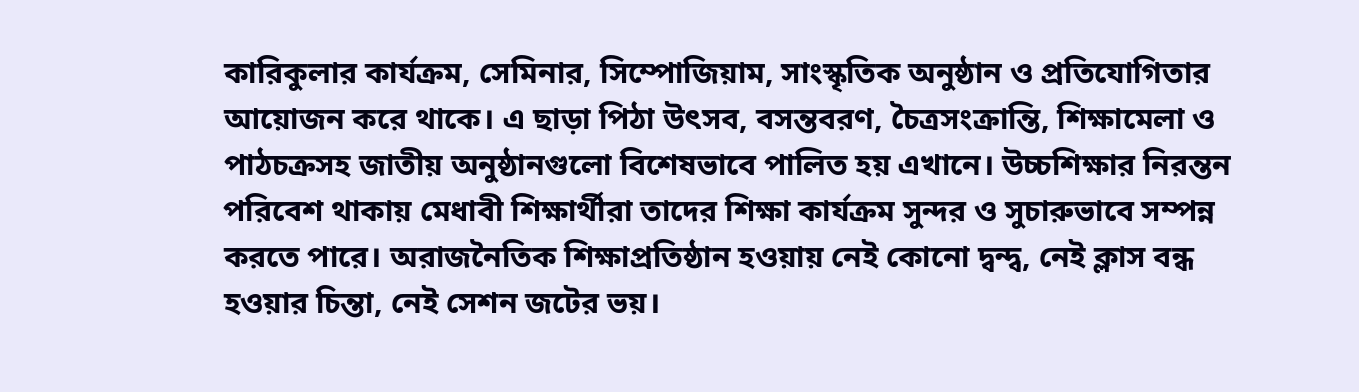কারিকুলার কার্যক্রম, সেমিনার, সিম্পোজিয়াম, সাংস্কৃতিক অনুষ্ঠান ও প্রতিযোগিতার আয়োজন করে থাকে। এ ছাড়া পিঠা উৎসব, বসন্তবরণ, চৈত্রসংক্রান্তি, শিক্ষামেলা ও পাঠচক্রসহ জাতীয় অনুষ্ঠানগুলো বিশেষভাবে পালিত হয় এখানে। উচ্চশিক্ষার নিরন্তন পরিবেশ থাকায় মেধাবী শিক্ষার্থীরা তাদের শিক্ষা কার্যক্রম সুন্দর ও সুচারুভাবে সম্পন্ন করতে পারে। অরাজনৈতিক শিক্ষাপ্রতিষ্ঠান হওয়ায় নেই কোনো দ্বন্দ্ব, নেই ক্লাস বন্ধ হওয়ার চিন্তা, নেই সেশন জটের ভয়।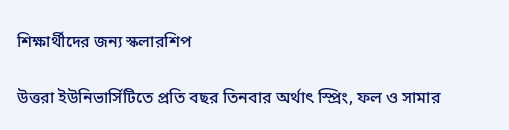শিক্ষার্থীদের জন্য স্কলারশিপ

উত্তরা ইউনিভার্সিটিতে প্রতি বছর তিনবার অর্থাৎ স্প্রিং, ফল ও সামার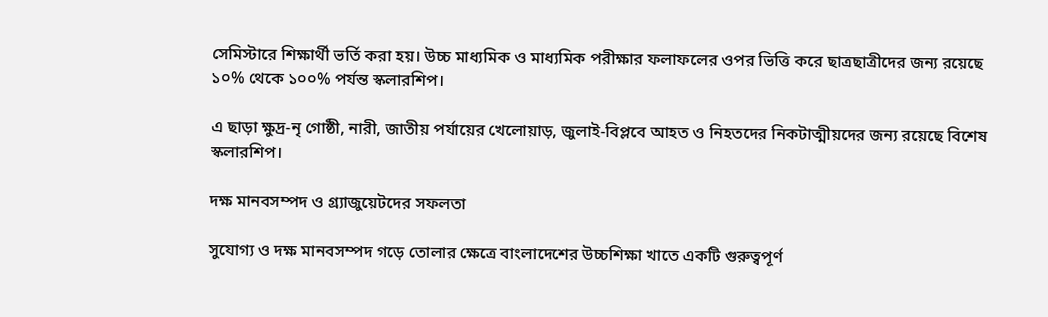সেমিস্টারে শিক্ষার্থী ভর্তি করা হয়। উচ্চ মাধ্যমিক ও মাধ্যমিক পরীক্ষার ফলাফলের ওপর ভিত্তি করে ছাত্রছাত্রীদের জন্য রয়েছে ১০% থেকে ১০০% পর্যন্ত স্কলারশিপ।

এ ছাড়া ক্ষুদ্র-নৃ গোষ্ঠী, নারী, জাতীয় পর্যায়ের খেলোয়াড়, জুলাই-বিপ্লবে আহত ও নিহতদের নিকটাত্মীয়দের জন্য রয়েছে বিশেষ স্কলারশিপ।

দক্ষ মানবসম্পদ ও গ্র্যাজুয়েটদের সফলতা

সুযোগ্য ও দক্ষ মানবসম্পদ গড়ে তোলার ক্ষেত্রে বাংলাদেশের উচ্চশিক্ষা খাতে একটি গুরুত্বপূর্ণ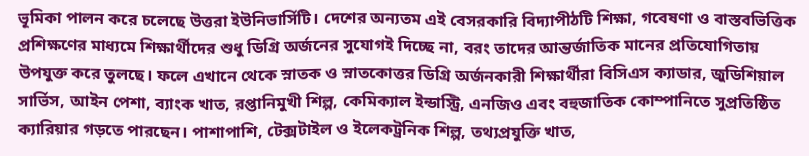ভূমিকা পালন করে চলেছে উত্তরা ইউনিভার্সিটি। দেশের অন্যতম এই বেসরকারি বিদ্যাপীঠটি শিক্ষা, গবেষণা ও বাস্তবভিত্তিক প্রশিক্ষণের মাধ্যমে শিক্ষার্থীদের শুধু ডিগ্রি অর্জনের সুযোগই দিচ্ছে না, বরং তাদের আন্তর্জাতিক মানের প্রতিযোগিতায় উপযুক্ত করে তুলছে। ফলে এখানে থেকে স্নাতক ও স্নাতকোত্তর ডিগ্রি অর্জনকারী শিক্ষার্থীরা বিসিএস ক্যাডার, জুডিশিয়াল সার্ভিস, আইন পেশা, ব্যাংক খাত, রপ্তানিমুখী শিল্প, কেমিক্যাল ইন্ডাস্ট্রি, এনজিও এবং বহুজাতিক কোম্পানিতে সুপ্রতিষ্ঠিত ক্যারিয়ার গড়তে পারছেন। পাশাপাশি, টেক্সটাইল ও ইলেকট্রনিক শিল্প, তথ্যপ্রযুক্তি খাত,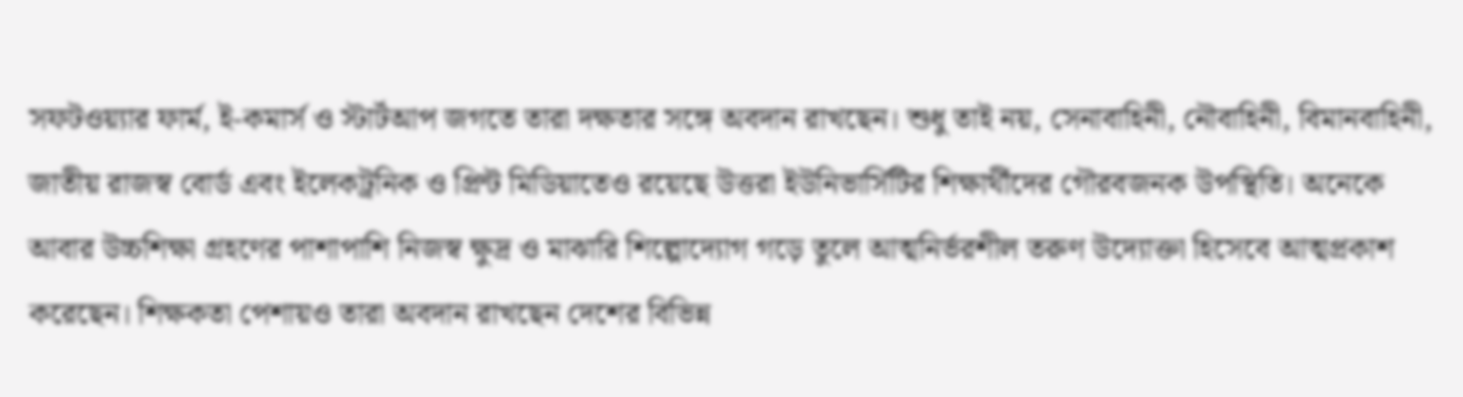সফটওয়্যার ফার্ম, ই-কমার্স ও স্টার্টআপ জগতে তারা দক্ষতার সঙ্গে অবদান রাখছেন। শুধু তাই নয়, সেনাবাহিনী, নৌবাহিনী, বিমানবাহিনী, জাতীয় রাজস্ব বোর্ড এবং ইলেকট্রনিক ও প্রিন্ট মিডিয়াতেও রয়েছে উত্তরা ইউনিভার্সিটির শিক্ষার্থীদের গৌরবজনক উপস্থিতি। অনেকে আবার উচ্চশিক্ষা গ্রহণের পাশাপাশি নিজস্ব ক্ষুদ্র ও মাঝারি শিল্পোদ্যোগ গড়ে তুলে আত্মনির্ভরশীল তরুণ উদ্যোক্তা হিসেবে আত্মপ্রকাশ করেছেন। শিক্ষকতা পেশায়ও তারা অবদান রাখছেন দেশের বিভিন্ন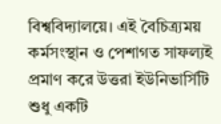বিশ্ববিদ্যালয়ে। এই বৈচিত্র্যময় কর্মসংস্থান ও পেশাগত সাফল্যই প্রমাণ করে উত্তরা ইউনিভার্সিটি শুধু একটি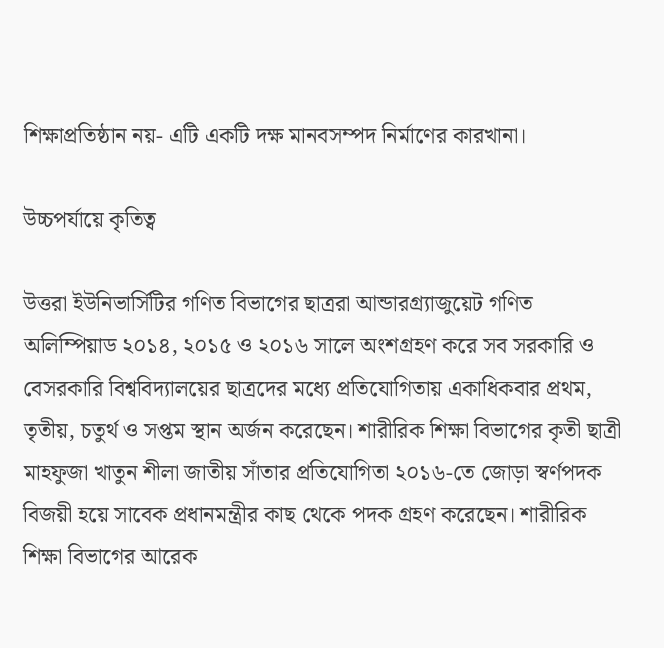শিক্ষাপ্রতিষ্ঠান নয়- এটি একটি দক্ষ মানবসম্পদ নির্মাণের কারখানা।

উচ্চপর্যায়ে কৃতিত্ব

উত্তরা ইউনিভার্সিটির গণিত বিভাগের ছাত্ররা আন্ডারগ্র্যাজুয়েট গণিত অলিম্পিয়াড ২০১৪, ২০১৫ ও ২০১৬ সালে অংশগ্রহণ করে সব সরকারি ও বেসরকারি বিশ্ববিদ্যালয়ের ছাত্রদের মধ্যে প্রতিযোগিতায় একাধিকবার প্রথম, তৃতীয়, চতুর্থ ও সপ্তম স্থান অর্জন করেছেন। শারীরিক শিক্ষা বিভাগের কৃতী ছাত্রী মাহফুজা খাতুন শীলা জাতীয় সাঁতার প্রতিযোগিতা ২০১৬-তে জোড়া স্বর্ণপদক বিজয়ী হয়ে সাবেক প্রধানমন্ত্রীর কাছ থেকে পদক গ্রহণ করেছেন। শারীরিক শিক্ষা বিভাগের আরেক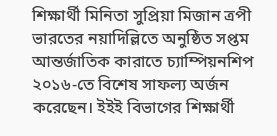শিক্ষার্থী মিনিতা সুপ্রিয়া মিজান ত্রপী ভারতের নয়াদিল্লিতে অনুষ্ঠিত সপ্তম আন্তর্জাতিক কারাতে চ্যাম্পিয়নশিপ ২০১৬-তে বিশেষ সাফল্য অর্জন করেছেন। ইইই বিভাগের শিক্ষার্থী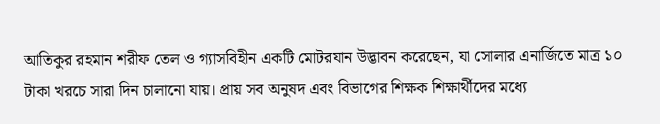আতিকুর রহমান শরীফ তেল ও গ্যাসবিহীন একটি মোটরযান উদ্ভাবন করেছেন, যা সোলার এনার্জিতে মাত্র ১০ টাকা খরচে সারা দিন চালানো যায়। প্রায় সব অনুষদ এবং বিভাগের শিক্ষক শিক্ষার্থীদের মধ্যে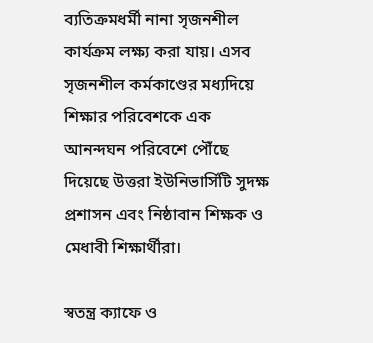ব্যতিক্রমধর্মী নানা সৃজনশীল কার্যক্রম লক্ষ্য করা যায়। এসব সৃজনশীল কর্মকাণ্ডের মধ্যদিয়ে শিক্ষার পরিবেশকে এক আনন্দঘন পরিবেশে পৌঁছে দিয়েছে উত্তরা ইউনিভার্সিটি সুদক্ষ প্রশাসন এবং নিষ্ঠাবান শিক্ষক ও মেধাবী শিক্ষার্থীরা।

স্বতন্ত্র ক্যাফে ও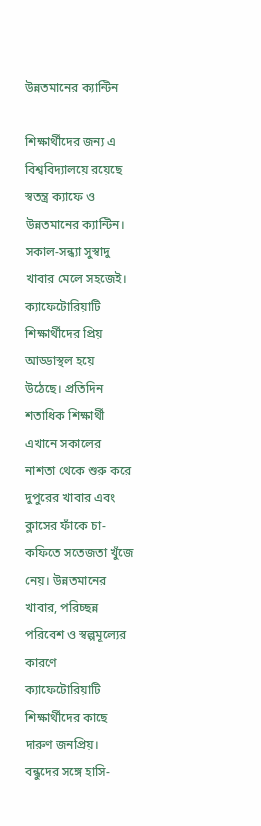উন্নতমানের ক্যান্টিন

শিক্ষার্থীদের জন্য এ বিশ্ববিদ্যালয়ে রয়েছে স্বতন্ত্র ক্যাফে ও উন্নতমানের ক্যান্টিন। সকাল-সন্ধ্যা সুস্বাদু খাবার মেলে সহজেই। ক্যাফেটোরিয়াটি শিক্ষার্থীদের প্রিয় আড্ডাস্থল হয়ে উঠেছে। প্রতিদিন শতাধিক শিক্ষার্থী এখানে সকালের নাশতা থেকে শুরু করে দুপুরের খাবার এবং ক্লাসের ফাঁকে চা-কফিতে সতেজতা খুঁজে নেয়। উন্নতমানের খাবার, পরিচ্ছন্ন পরিবেশ ও স্বল্পমূল্যের কারণে ক্যাফেটোরিয়াটি শিক্ষার্থীদের কাছে দারুণ জনপ্রিয়। বন্ধুদের সঙ্গে হাসি-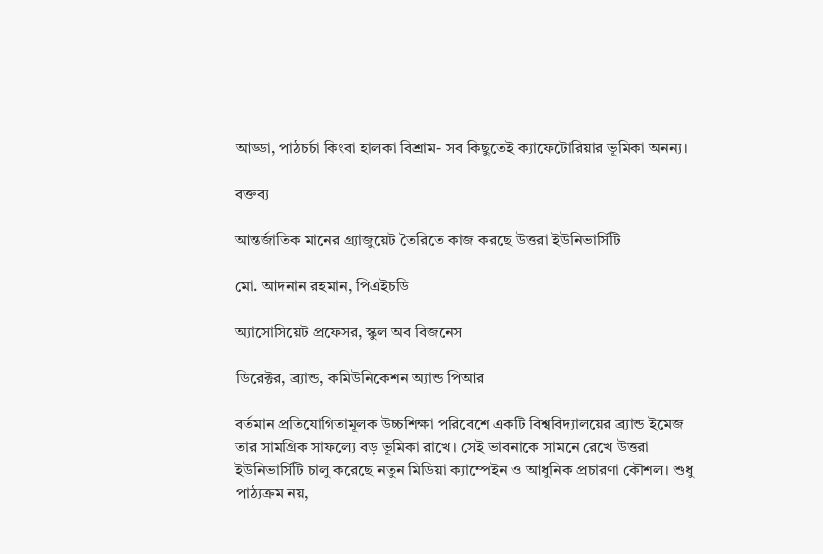আড্ডা, পাঠচর্চা কিংবা হালকা বিশ্রাম- সব কিছুতেই ক্যাফেটোরিয়ার ভূমিকা অনন্য।

বক্তব্য

আন্তর্জাতিক মানের গ্র্যাজুয়েট তৈরিতে কাজ করছে উত্তরা ইউনিভার্সিটি

মো. আদনান রহমান, পিএইচডি

অ্যাসোসিয়েট প্রফেসর, স্কুল অব বিজনেস

ডিরেক্টর, ব্র্যান্ড, কমিউনিকেশন অ্যান্ড পিআর

বর্তমান প্রতিযোগিতামূলক উচ্চশিক্ষা পরিবেশে একটি বিশ্ববিদ্যালয়ের ব্র্যান্ড ইমেজ তার সামগ্রিক সাফল্যে বড় ভূমিকা রাখে। সেই ভাবনাকে সামনে রেখে উত্তরা ইউনিভার্সিটি চালু করেছে নতুন মিডিয়া ক্যাম্পেইন ও আধুনিক প্রচারণা কৌশল। শুধু পাঠ্যক্রম নয়,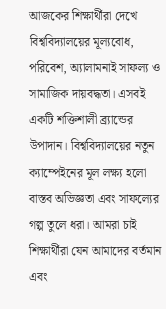আজকের শিক্ষার্থীরা দেখে বিশ্ববিদ্যালয়ের মূল্যবোধ, পরিবেশ, অ্যালামনাই সাফল্য ও সামাজিক দায়বদ্ধতা। এসবই একটি শক্তিশালী ব্র্যান্ডের উপাদান। বিশ্ববিদ্যালয়ের নতুন ক্যাম্পেইনের মূল লক্ষ্য হলো বাস্তব অভিজ্ঞতা এবং সাফল্যের গল্প তুলে ধরা। আমরা চাই শিক্ষার্থীরা যেন আমাদের বর্তমান এবং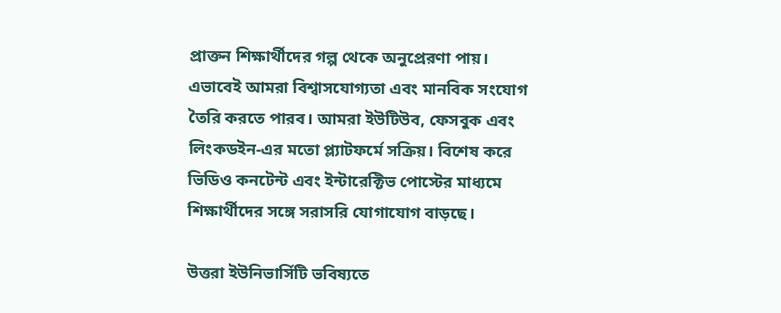প্রাক্তন শিক্ষার্থীদের গল্প থেকে অনুপ্রেরণা পায়। এভাবেই আমরা বিশ্বাসযোগ্যতা এবং মানবিক সংযোগ তৈরি করতে পারব। আমরা ইউটিউব, ফেসবুক এবং লিংকডইন-এর মতো প্ল্যাটফর্মে সক্রিয়। বিশেষ করে ভিডিও কনটেন্ট এবং ইন্টারেক্টিভ পোস্টের মাধ্যমে শিক্ষার্থীদের সঙ্গে সরাসরি যোগাযোগ বাড়ছে।

উত্তরা ইউনিভার্সিটি ভবিষ্যতে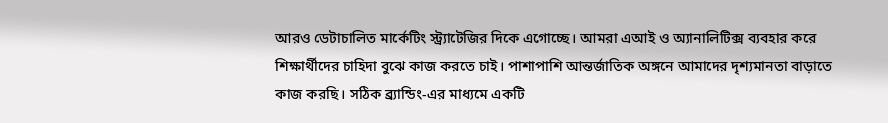আরও ডেটাচালিত মার্কেটিং স্ট্র্যাটেজির দিকে এগোচ্ছে। আমরা এআই ও অ্যানালিটিক্স ব্যবহার করে শিক্ষার্থীদের চাহিদা বুঝে কাজ করতে চাই। পাশাপাশি আন্তর্জাতিক অঙ্গনে আমাদের দৃশ্যমানতা বাড়াতে কাজ করছি। সঠিক ব্র্যান্ডিং-এর মাধ্যমে একটি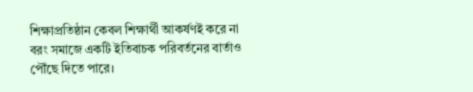শিক্ষাপ্রতিষ্ঠান কেবল শিক্ষার্থী আকর্ষণই করে না বরং সমাজে একটি ইতিবাচক পরিবর্তনের বার্তাও পৌঁছে দিতে পারে।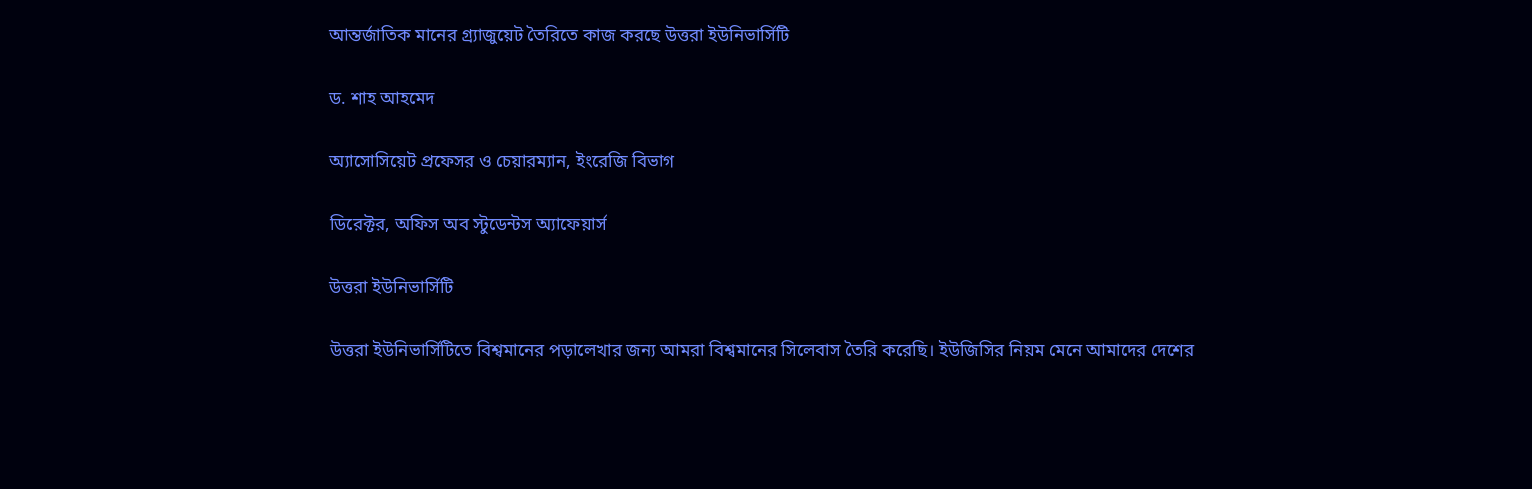আন্তর্জাতিক মানের গ্র্যাজুয়েট তৈরিতে কাজ করছে উত্তরা ইউনিভার্সিটি

ড. শাহ আহমেদ

অ্যাসোসিয়েট প্রফেসর ও চেয়ারম্যান, ইংরেজি বিভাগ

ডিরেক্টর, অফিস অব স্টুডেন্টস অ্যাফেয়ার্স

উত্তরা ইউনিভার্সিটি

উত্তরা ইউনিভার্সিটিতে বিশ্বমানের পড়ালেখার জন্য আমরা বিশ্বমানের সিলেবাস তৈরি করেছি। ইউজিসির নিয়ম মেনে আমাদের দেশের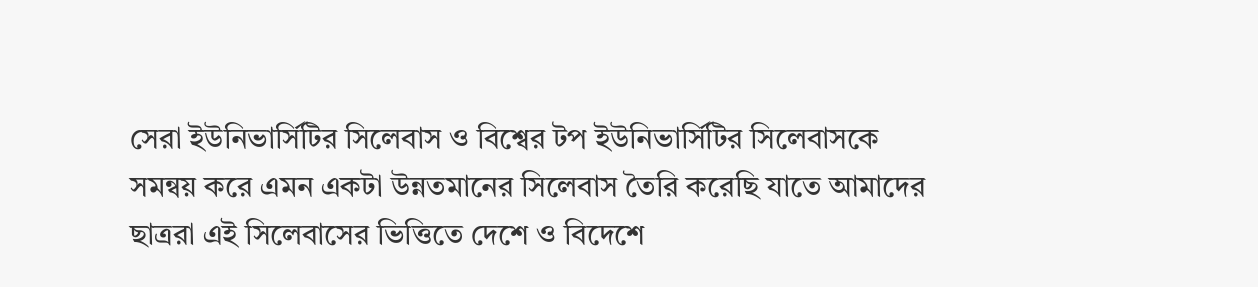সেরা ইউনিভার্সিটির সিলেবাস ও বিশ্বের টপ ইউনিভার্সিটির সিলেবাসকে সমন্বয় করে এমন একটা উন্নতমানের সিলেবাস তৈরি করেছি যাতে আমাদের ছাত্ররা এই সিলেবাসের ভিত্তিতে দেশে ও বিদেশে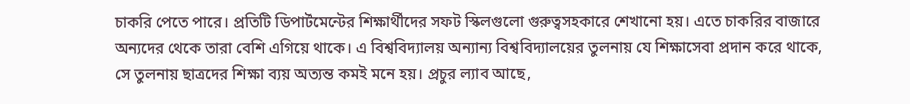চাকরি পেতে পারে। প্রতিটি ডিপার্টমেন্টের শিক্ষার্থীদের সফট স্কিলগুলো গুরুত্বসহকারে শেখানো হয়। এতে চাকরির বাজারে অন্যদের থেকে তারা বেশি এগিয়ে থাকে। এ বিশ্ববিদ্যালয় অন্যান্য বিশ্ববিদ্যালয়ের তুলনায় যে শিক্ষাসেবা প্রদান করে থাকে, সে তুলনায় ছাত্রদের শিক্ষা ব্যয় অত্যন্ত কমই মনে হয়। প্রচুর ল্যাব আছে,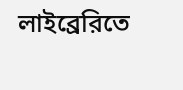লাইব্রেরিতে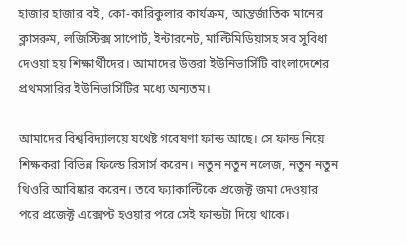হাজার হাজার বই, কো-কারিকুলার কার্যক্রম, আন্তর্জাতিক মানের ক্লাসরুম, লজিস্টিক্স সাপোর্ট, ইন্টারনেট, মাল্টিমিডিয়াসহ সব সুবিধা দেওয়া হয় শিক্ষার্থীদের। আমাদের উত্তরা ইউনিভার্সিটি বাংলাদেশের প্রথমসারির ইউনিভার্সিটির মধ্যে অন্যতম।

আমাদের বিশ্ববিদ্যালয়ে যথেষ্ট গবেষণা ফান্ড আছে। সে ফান্ড নিয়ে শিক্ষকরা বিভিন্ন ফিল্ডে রিসার্স করেন। নতুন নতুন নলেজ, নতুন নতুন থিওরি আবিষ্কার করেন। তবে ফ্যাকাল্টিকে প্রজেক্ট জমা দেওয়ার পরে প্রজেক্ট এক্সেপ্ট হওয়ার পরে সেই ফান্ডটা দিয়ে থাকে।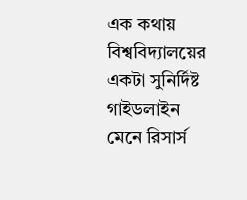এক কথায় বিশ্ববিদ্যালয়ের একটা সুনির্দিষ্ট গাইডলাইন মেনে রিসার্স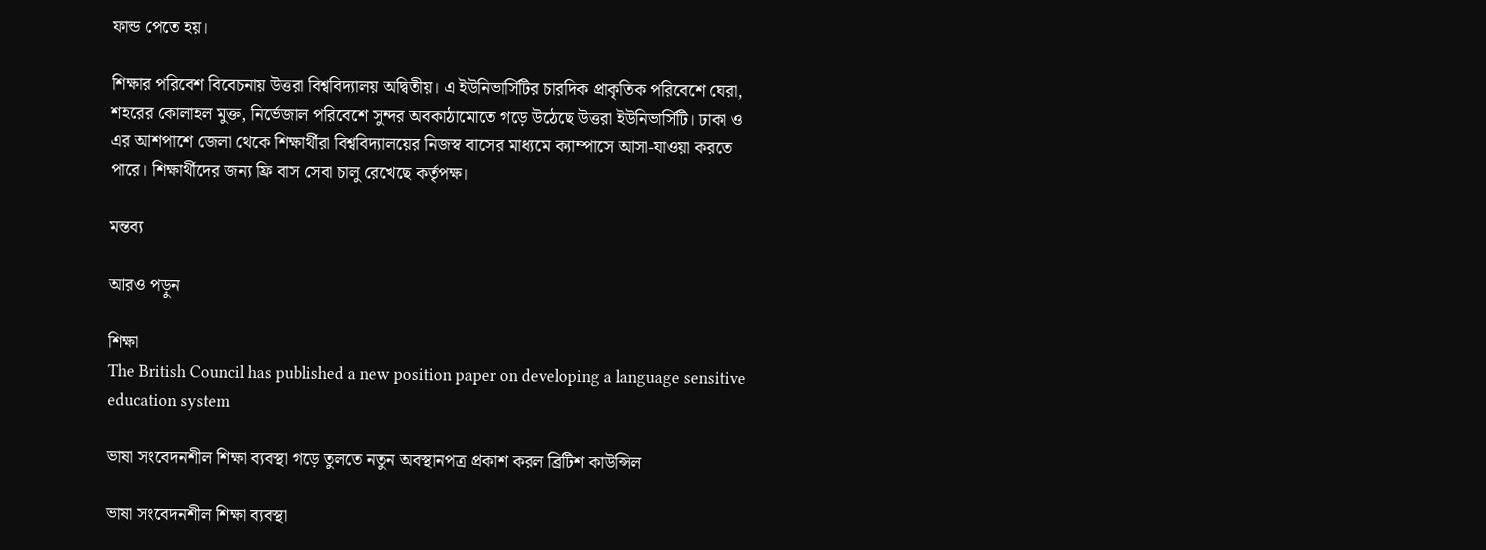ফান্ড পেতে হয়।

শিক্ষার পরিবেশ বিবেচনায় উত্তরা বিশ্ববিদ্যালয় অদ্বিতীয়। এ ইউনিভার্সিটির চারদিক প্রাকৃতিক পরিবেশে ঘেরা, শহরের কোলাহল মুক্ত, নির্ভেজাল পরিবেশে সুন্দর অবকাঠামোতে গড়ে উঠেছে উত্তরা ইউনিভার্সিটি। ঢাকা ও এর আশপাশে জেলা থেকে শিক্ষার্থীরা বিশ্ববিদ্যালয়ের নিজস্ব বাসের মাধ্যমে ক্যাম্পাসে আসা-যাওয়া করতে পারে। শিক্ষার্থীদের জন্য ফ্রি বাস সেবা চালু রেখেছে কর্তৃপক্ষ।

মন্তব্য

আরও পড়ুন

শিক্ষা
The British Council has published a new position paper on developing a language sensitive education system

ভাষা সংবেদনশীল শিক্ষা ব্যবস্থা গড়ে তুলতে নতুন অবস্থানপত্র প্রকাশ করল ব্রিটিশ কাউন্সিল

ভাষা সংবেদনশীল শিক্ষা ব্যবস্থা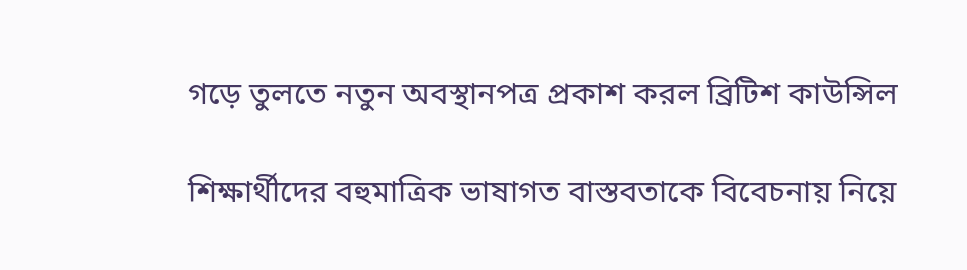গড়ে তুলতে নতুন অবস্থানপত্র প্রকাশ করল ব্রিটিশ কাউন্সিল

শিক্ষার্থীদের বহুমাত্রিক ভাষাগত বাস্তবতাকে বিবেচনায় নিয়ে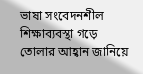ভাষা সংবেদনশীল শিক্ষাব্যবস্থা গড়ে তোলার আহ্বান জানিয়ে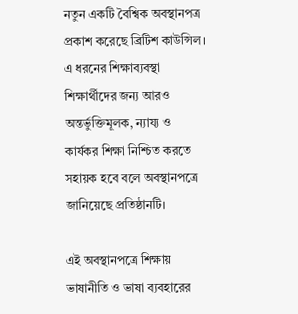নতুন একটি বৈশ্বিক অবস্থানপত্র প্রকাশ করেছে ব্রিটিশ কাউন্সিল। এ ধরনের শিক্ষাব্যবস্থা শিক্ষার্থীদের জন্য আরও অন্তর্ভুক্তিমূলক, ন্যায্য ও কার্যকর শিক্ষা নিশ্চিত করতে সহায়ক হবে বলে অবস্থানপত্রে জানিয়েছে প্রতিষ্ঠানটি।

এই অবস্থানপত্রে শিক্ষায় ভাষানীতি ও ভাষা ব্যবহারের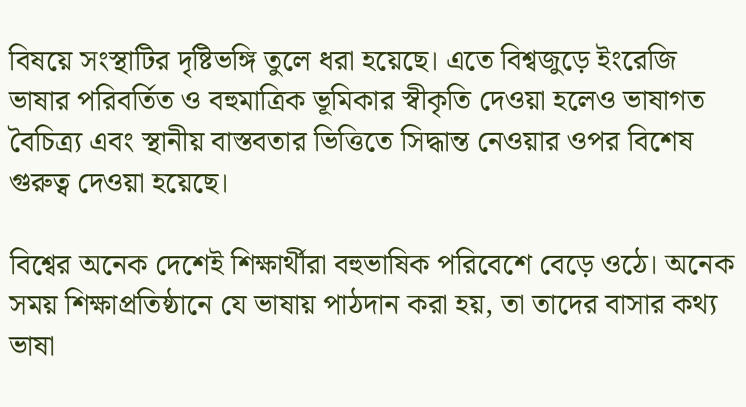বিষয়ে সংস্থাটির দৃষ্টিভঙ্গি তুলে ধরা হয়েছে। এতে বিশ্বজুড়ে ইংরেজি ভাষার পরিবর্তিত ও বহুমাত্রিক ভূমিকার স্বীকৃতি দেওয়া হলেও ভাষাগত বৈচিত্র্য এবং স্থানীয় বাস্তবতার ভিত্তিতে সিদ্ধান্ত নেওয়ার ওপর বিশেষ গুরুত্ব দেওয়া হয়েছে।

বিশ্বের অনেক দেশেই শিক্ষার্থীরা বহুভাষিক পরিবেশে বেড়ে ওঠে। অনেক সময় শিক্ষাপ্রতিষ্ঠানে যে ভাষায় পাঠদান করা হয়, তা তাদের বাসার কথ্য ভাষা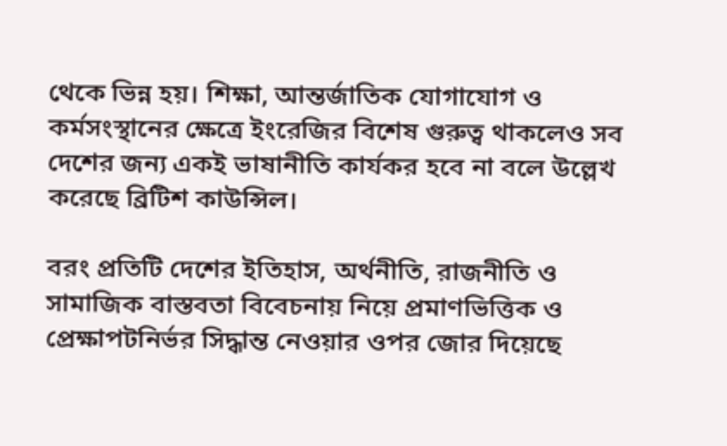থেকে ভিন্ন হয়। শিক্ষা, আন্তর্জাতিক যোগাযোগ ও কর্মসংস্থানের ক্ষেত্রে ইংরেজির বিশেষ গুরুত্ব থাকলেও সব দেশের জন্য একই ভাষানীতি কার্যকর হবে না বলে উল্লেখ করেছে ব্রিটিশ কাউন্সিল।

বরং প্রতিটি দেশের ইতিহাস, অর্থনীতি, রাজনীতি ও সামাজিক বাস্তবতা বিবেচনায় নিয়ে প্রমাণভিত্তিক ও প্রেক্ষাপটনির্ভর সিদ্ধান্ত নেওয়ার ওপর জোর দিয়েছে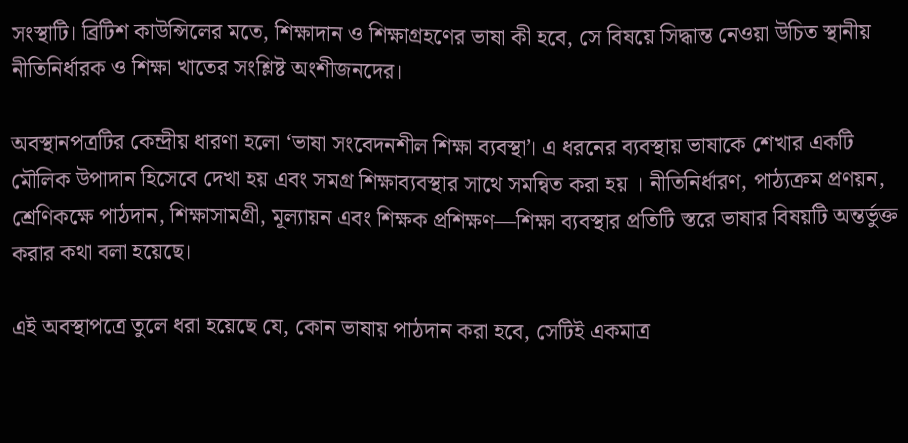সংস্থাটি। ব্রিটিশ কাউন্সিলের মতে, শিক্ষাদান ও শিক্ষাগ্রহণের ভাষা কী হবে, সে বিষয়ে সিদ্ধান্ত নেওয়া উচিত স্থানীয় নীতিনির্ধারক ও শিক্ষা খাতের সংশ্লিষ্ট অংশীজনদের।

অবস্থানপত্রটির কেন্দ্রীয় ধারণা হলো ‘ভাষা সংবেদনশীল শিক্ষা ব্যবস্থা’। এ ধরনের ব্যবস্থায় ভাষাকে শেখার একটি মৌলিক উপাদান হিসেবে দেখা হয় এবং সমগ্র শিক্ষাব্যবস্থার সাথে সমন্বিত করা হয় । নীতিনির্ধারণ, পাঠ্যক্রম প্রণয়ন, শ্রেণিকক্ষে পাঠদান, শিক্ষাসামগ্রী, মূল্যায়ন এবং শিক্ষক প্রশিক্ষণ—শিক্ষা ব্যবস্থার প্রতিটি স্তরে ভাষার বিষয়টি অন্তর্ভুক্ত করার কথা বলা হয়েছে।

এই অবস্থাপত্রে তুলে ধরা হয়েছে যে, কোন ভাষায় পাঠদান করা হবে, সেটিই একমাত্র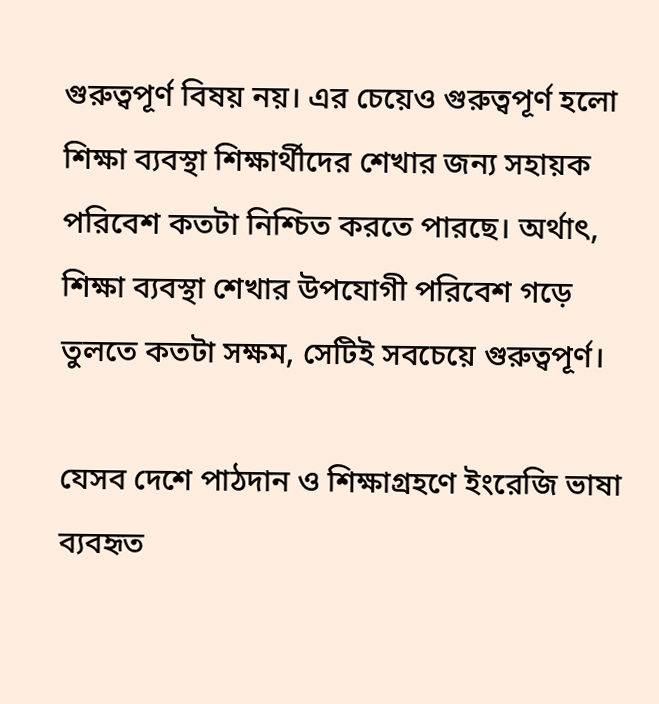গুরুত্বপূর্ণ বিষয় নয়। এর চেয়েও গুরুত্বপূর্ণ হলো শিক্ষা ব্যবস্থা শিক্ষার্থীদের শেখার জন্য সহায়ক পরিবেশ কতটা নিশ্চিত করতে পারছে। অর্থাৎ, শিক্ষা ব্যবস্থা শেখার উপযোগী পরিবেশ গড়ে তুলতে কতটা সক্ষম, সেটিই সবচেয়ে গুরুত্বপূর্ণ।

যেসব দেশে পাঠদান ও শিক্ষাগ্রহণে ইংরেজি ভাষা ব্যবহৃত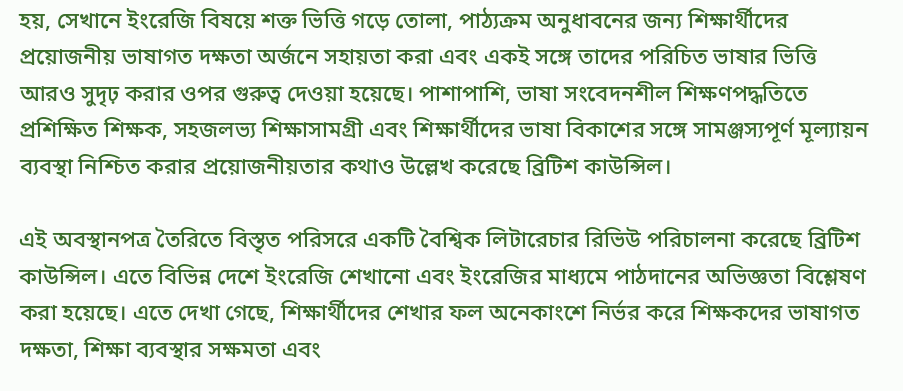হয়, সেখানে ইংরেজি বিষয়ে শক্ত ভিত্তি গড়ে তোলা, পাঠ্যক্রম অনুধাবনের জন্য শিক্ষার্থীদের প্রয়োজনীয় ভাষাগত দক্ষতা অর্জনে সহায়তা করা এবং একই সঙ্গে তাদের পরিচিত ভাষার ভিত্তি আরও সুদৃঢ় করার ওপর গুরুত্ব দেওয়া হয়েছে। পাশাপাশি, ভাষা সংবেদনশীল শিক্ষণপদ্ধতিতে প্রশিক্ষিত শিক্ষক, সহজলভ্য শিক্ষাসামগ্রী এবং শিক্ষার্থীদের ভাষা বিকাশের সঙ্গে সামঞ্জস্যপূর্ণ মূল্যায়ন ব্যবস্থা নিশ্চিত করার প্রয়োজনীয়তার কথাও উল্লেখ করেছে ব্রিটিশ কাউন্সিল।

এই অবস্থানপত্র তৈরিতে বিস্তৃত পরিসরে একটি বৈশ্বিক লিটারেচার রিভিউ পরিচালনা করেছে ব্রিটিশ কাউন্সিল। এতে বিভিন্ন দেশে ইংরেজি শেখানো এবং ইংরেজির মাধ্যমে পাঠদানের অভিজ্ঞতা বিশ্লেষণ করা হয়েছে। এতে দেখা গেছে, শিক্ষার্থীদের শেখার ফল অনেকাংশে নির্ভর করে শিক্ষকদের ভাষাগত দক্ষতা, শিক্ষা ব্যবস্থার সক্ষমতা এবং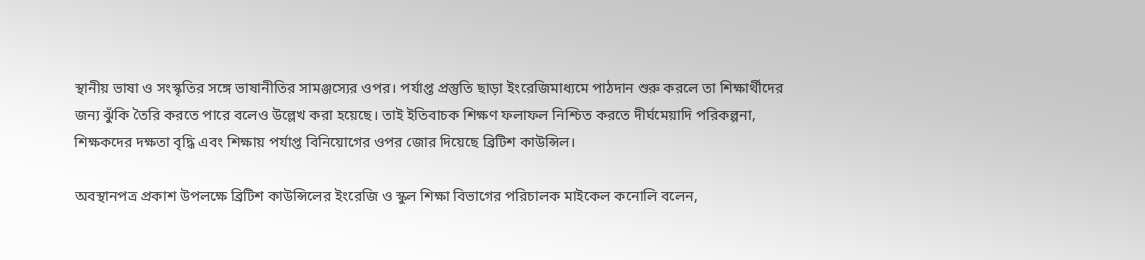স্থানীয় ভাষা ও সংস্কৃতির সঙ্গে ভাষানীতির সামঞ্জস্যের ওপর। পর্যাপ্ত প্রস্তুতি ছাড়া ইংরেজিমাধ্যমে পাঠদান শুরু করলে তা শিক্ষার্থীদের জন্য ঝুঁকি তৈরি করতে পারে বলেও উল্লেখ করা হয়েছে। তাই ইতিবাচক শিক্ষণ ফলাফল নিশ্চিত করতে দীর্ঘমেয়াদি পরিকল্পনা, শিক্ষকদের দক্ষতা বৃদ্ধি এবং শিক্ষায় পর্যাপ্ত বিনিয়োগের ওপর জোর দিয়েছে ব্রিটিশ কাউন্সিল।

অবস্থানপত্র প্রকাশ উপলক্ষে ব্রিটিশ কাউন্সিলের ইংরেজি ও স্কুল শিক্ষা বিভাগের পরিচালক মাইকেল কনোলি বলেন,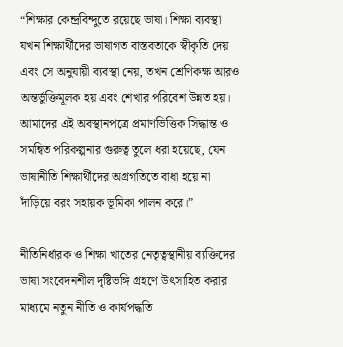“শিক্ষার কেন্দ্রবিন্দুতে রয়েছে ভাষা। শিক্ষা ব্যবস্থা যখন শিক্ষার্থীদের ভাষাগত বাস্তবতাকে স্বীকৃতি দেয় এবং সে অনুযায়ী ব্যবস্থা নেয়, তখন শ্রেণিকক্ষ আরও অন্তর্ভুক্তিমূলক হয় এবং শেখার পরিবেশ উন্নত হয়। আমাদের এই অবস্থানপত্রে প্রমাণভিত্তিক সিদ্ধান্ত ও সমন্বিত পরিকল্পনার গুরুত্ব তুলে ধরা হয়েছে, যেন ভাষানীতি শিক্ষার্থীদের অগ্রগতিতে বাধা হয়ে না দাঁড়িয়ে বরং সহায়ক ভূমিকা পালন করে।”

নীতিনির্ধারক ও শিক্ষা খাতের নেতৃত্বস্থানীয় ব্যক্তিদের ভাষা সংবেদনশীল দৃষ্টিভঙ্গি গ্রহণে উৎসাহিত করার মাধ্যমে নতুন নীতি ও কার্যপদ্ধতি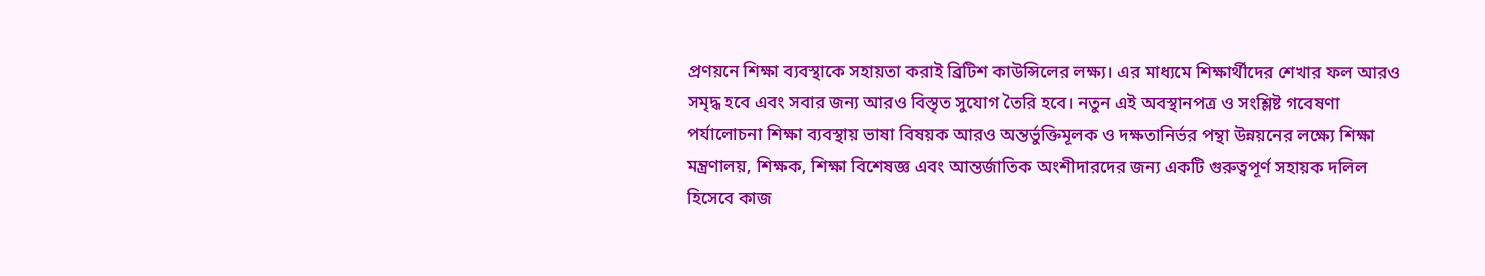প্রণয়নে শিক্ষা ব্যবস্থাকে সহায়তা করাই ব্রিটিশ কাউন্সিলের লক্ষ্য। এর মাধ্যমে শিক্ষার্থীদের শেখার ফল আরও সমৃদ্ধ হবে এবং সবার জন্য আরও বিস্তৃত সুযোগ তৈরি হবে। নতুন এই অবস্থানপত্র ও সংশ্লিষ্ট গবেষণা পর্যালোচনা শিক্ষা ব্যবস্থায় ভাষা বিষয়ক আরও অন্তর্ভুক্তিমূলক ও দক্ষতানির্ভর পন্থা উন্নয়নের লক্ষ্যে শিক্ষা মন্ত্রণালয়, শিক্ষক, শিক্ষা বিশেষজ্ঞ এবং আন্তর্জাতিক অংশীদারদের জন্য একটি গুরুত্বপূর্ণ সহায়ক দলিল হিসেবে কাজ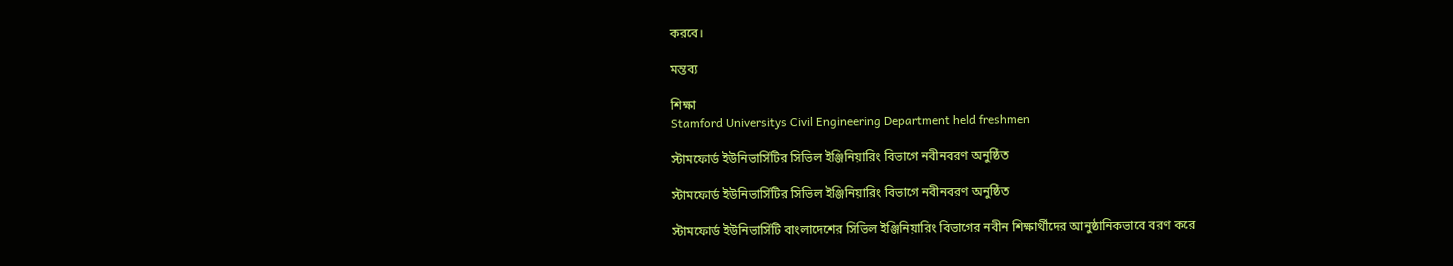করবে।

মন্তব্য

শিক্ষা
Stamford Universitys Civil Engineering Department held freshmen

স্টামফোর্ড ইউনিভার্সিটির সিভিল ইঞ্জিনিয়ারিং বিভাগে নবীনবরণ অনুষ্ঠিত

স্টামফোর্ড ইউনিভার্সিটির সিভিল ইঞ্জিনিয়ারিং বিভাগে নবীনবরণ অনুষ্ঠিত

স্টামফোর্ড ইউনিভার্সিটি বাংলাদেশের সিভিল ইঞ্জিনিয়ারিং বিভাগের নবীন শিক্ষার্থীদের আনুষ্ঠানিকভাবে বরণ করে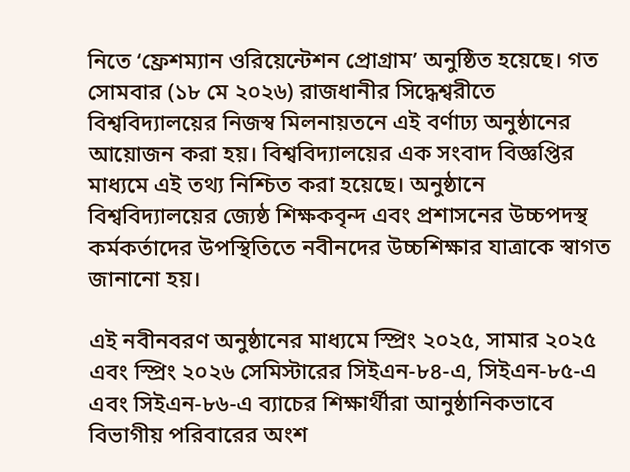নিতে ‘ফ্রেশম্যান ওরিয়েন্টেশন প্রোগ্রাম’ অনুষ্ঠিত হয়েছে। গত সোমবার (১৮ মে ২০২৬) রাজধানীর সিদ্ধেশ্বরীতে বিশ্ববিদ্যালয়ের নিজস্ব মিলনায়তনে এই বর্ণাঢ্য অনুষ্ঠানের আয়োজন করা হয়। বিশ্ববিদ্যালয়ের এক সংবাদ বিজ্ঞপ্তির মাধ্যমে এই তথ্য নিশ্চিত করা হয়েছে। অনুষ্ঠানে বিশ্ববিদ্যালয়ের জ্যেষ্ঠ শিক্ষকবৃন্দ এবং প্রশাসনের উচ্চপদস্থ কর্মকর্তাদের উপস্থিতিতে নবীনদের উচ্চশিক্ষার যাত্রাকে স্বাগত জানানো হয়।

এই নবীনবরণ অনুষ্ঠানের মাধ্যমে স্প্রিং ২০২৫, সামার ২০২৫ এবং স্প্রিং ২০২৬ সেমিস্টারের সিইএন-৮৪-এ, সিইএন-৮৫-এ এবং সিইএন-৮৬-এ ব্যাচের শিক্ষার্থীরা আনুষ্ঠানিকভাবে বিভাগীয় পরিবারের অংশ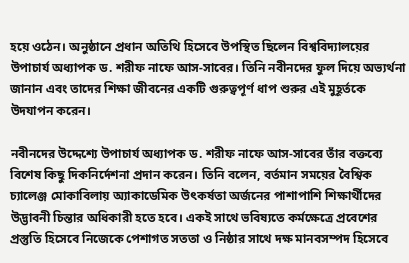হয়ে ওঠেন। অনুষ্ঠানে প্রধান অতিথি হিসেবে উপস্থিত ছিলেন বিশ্ববিদ্যালয়ের উপাচার্য অধ্যাপক ড. শরীফ নাফে আস-সাবের। তিনি নবীনদের ফুল দিয়ে অভ্যর্থনা জানান এবং তাদের শিক্ষা জীবনের একটি গুরুত্বপূর্ণ ধাপ শুরুর এই মুহূর্তকে উদযাপন করেন।

নবীনদের উদ্দেশ্যে উপাচার্য অধ্যাপক ড. শরীফ নাফে আস-সাবের তাঁর বক্তব্যে বিশেষ কিছু দিকনির্দেশনা প্রদান করেন। তিনি বলেন, বর্তমান সময়ের বৈশ্বিক চ্যালেঞ্জ মোকাবিলায় অ্যাকাডেমিক উৎকর্ষতা অর্জনের পাশাপাশি শিক্ষার্থীদের উদ্ভাবনী চিন্তার অধিকারী হতে হবে। একই সাথে ভবিষ্যতে কর্মক্ষেত্রে প্রবেশের প্রস্তুতি হিসেবে নিজেকে পেশাগত সততা ও নিষ্ঠার সাথে দক্ষ মানবসম্পদ হিসেবে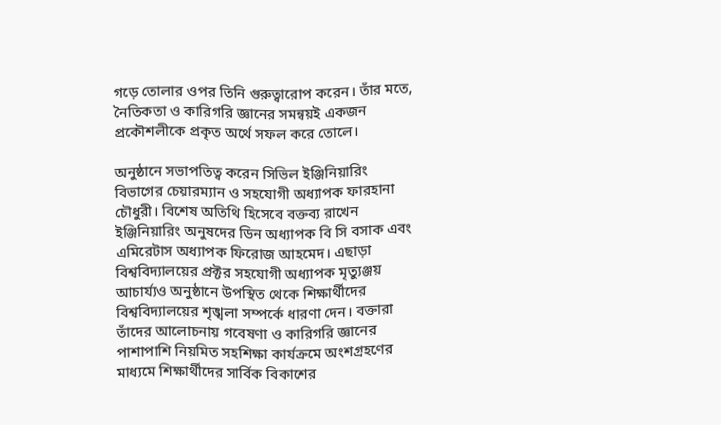গড়ে তোলার ওপর তিনি গুরুত্বারোপ করেন। তাঁর মতে, নৈতিকতা ও কারিগরি জ্ঞানের সমন্বয়ই একজন প্রকৌশলীকে প্রকৃত অর্থে সফল করে তোলে।

অনুষ্ঠানে সভাপতিত্ব করেন সিভিল ইঞ্জিনিয়ারিং বিভাগের চেয়ারম্যান ও সহযোগী অধ্যাপক ফারহানা চৌধুরী। বিশেষ অতিথি হিসেবে বক্তব্য রাখেন ইঞ্জিনিয়ারিং অনুষদের ডিন অধ্যাপক বি সি বসাক এবং এমিরেটাস অধ্যাপক ফিরোজ আহমেদ। এছাড়া বিশ্ববিদ্যালয়ের প্রক্টর সহযোগী অধ্যাপক মৃত্যুঞ্জয় আচার্য্যও অনুষ্ঠানে উপস্থিত থেকে শিক্ষার্থীদের বিশ্ববিদ্যালয়ের শৃঙ্খলা সম্পর্কে ধারণা দেন। বক্তারা তাঁদের আলোচনায় গবেষণা ও কারিগরি জ্ঞানের পাশাপাশি নিয়মিত সহশিক্ষা কার্যক্রমে অংশগ্রহণের মাধ্যমে শিক্ষার্থীদের সার্বিক বিকাশের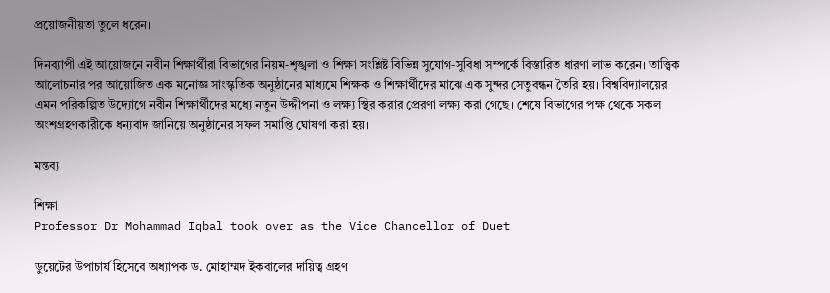প্রয়োজনীয়তা তুলে ধরেন।

দিনব্যাপী এই আয়োজনে নবীন শিক্ষার্থীরা বিভাগের নিয়ম-শৃঙ্খলা ও শিক্ষা সংশ্লিষ্ট বিভিন্ন সুযোগ-সুবিধা সম্পর্কে বিস্তারিত ধারণা লাভ করেন। তাত্ত্বিক আলোচনার পর আয়োজিত এক মনোজ্ঞ সাংস্কৃতিক অনুষ্ঠানের মাধ্যমে শিক্ষক ও শিক্ষার্থীদের মাঝে এক সুন্দর সেতুবন্ধন তৈরি হয়। বিশ্ববিদ্যালয়ের এমন পরিকল্পিত উদ্যোগে নবীন শিক্ষার্থীদের মধ্যে নতুন উদ্দীপনা ও লক্ষ্য স্থির করার প্রেরণা লক্ষ্য করা গেছে। শেষে বিভাগের পক্ষ থেকে সকল অংশগ্রহণকারীকে ধন্যবাদ জানিয়ে অনুষ্ঠানের সফল সমাপ্তি ঘোষণা করা হয়।

মন্তব্য

শিক্ষা
Professor Dr Mohammad Iqbal took over as the Vice Chancellor of Duet

ডুয়েটের উপাচার্য হিসেবে অধ্যাপক ড. মোহাম্মদ ইকবালের দায়িত্ব গ্রহণ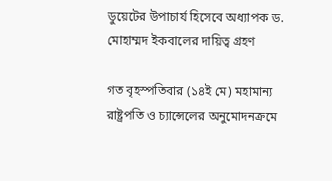ডুয়েটের উপাচার্য হিসেবে অধ্যাপক ড. মোহাম্মদ ইকবালের দায়িত্ব গ্রহণ

গত বৃহস্পতিবার (১৪ই মে) মহামান্য রাষ্ট্রপতি ও চ্যান্সেলের অনুমোদনক্রমে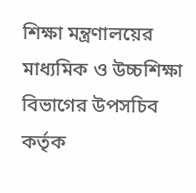শিক্ষা মন্ত্রণালয়ের মাধ্যমিক ও উচ্চশিক্ষা বিভাগের উপসচিব কর্তৃক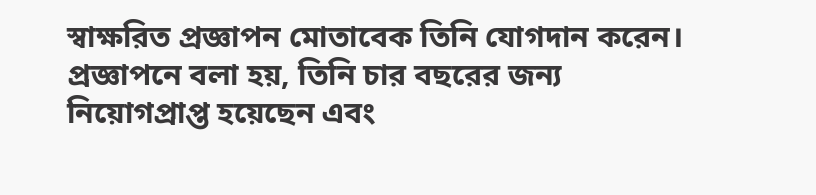স্বাক্ষরিত প্রজ্ঞাপন মোতাবেক তিনি যোগদান করেন। প্রজ্ঞাপনে বলা হয়, তিনি চার বছরের জন্য নিয়োগপ্রাপ্ত হয়েছেন এবং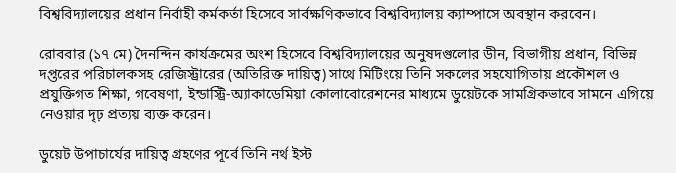বিশ্ববিদ্যালয়ের প্রধান নির্বাহী কর্মকর্তা হিসেবে সার্বক্ষণিকভাবে বিশ্ববিদ্যালয় ক্যাম্পাসে অবস্থান করবেন।

রোববার (১৭ মে) দৈনন্দিন কার্যক্রমের অংশ হিসেবে বিশ্ববিদ্যালয়ের অনুষদগুলোর ডীন, বিভাগীয় প্রধান, বিভিন্ন দপ্তরের পরিচালকসহ রেজিস্ট্রারের (অতিরিক্ত দায়িত্ব) সাথে মিটিংয়ে তিনি সকলের সহযোগিতায় প্রকৌশল ও প্রযুক্তিগত শিক্ষা, গবেষণা, ইন্ডাস্ট্রি-অ্যাকাডেমিয়া কোলাবোরেশনের মাধ্যমে ডুয়েটকে সামগ্রিকভাবে সামনে এগিয়ে নেওয়ার দৃঢ় প্রত্যয় ব্যক্ত করেন।

ডুয়েট উপাচার্যের দায়িত্ব গ্রহণের পূর্বে তিনি নর্থ ইস্ট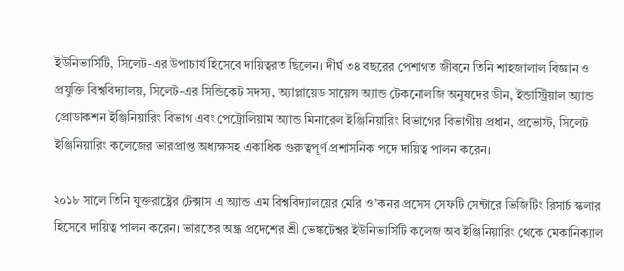ইউনিভার্সিটি, সিলেট-এর উপাচার্য হিসেবে দায়িত্বরত ছিলেন। দীর্ঘ ৩৪ বছরের পেশাগত জীবনে তিনি শাহজালাল বিজ্ঞান ও প্রযুক্তি বিশ্ববিদ্যালয়, সিলেট-এর সিন্ডিকেট সদস্য, অ্যাপ্লায়েড সায়েন্স অ্যান্ড টেকনোলজি অনুষদের ডীন, ইন্ডাস্ট্রিয়াল অ্যান্ড প্রোডাকশন ইঞ্জিনিয়ারিং বিভাগ এবং পেট্রোলিয়াম অ্যান্ড মিনারেল ইঞ্জিনিয়ারিং বিভাগের বিভাগীয় প্রধান, প্রভোস্ট, সিলেট ইঞ্জিনিয়ারিং কলেজের ভারপ্রাপ্ত অধ্যক্ষসহ একাধিক গুরুত্বপূর্ণ প্রশাসনিক পদে দায়িত্ব পালন করেন।

২০১৮ সালে তিনি যুক্তরাষ্ট্রের টেক্সাস এ অ্যান্ড এম বিশ্ববিদ্যালয়ের মেরি ও’কনর প্রসেস সেফটি সেন্টারে ভিজিটিং রিসার্চ স্কলার হিসেবে দায়িত্ব পালন করেন। ভারতের অন্ধ্র প্রদেশের শ্রী ভেঙ্কটেশ্বর ইউনিভার্সিটি কলেজ অব ইঞ্জিনিয়ারিং থেকে মেকানিক্যাল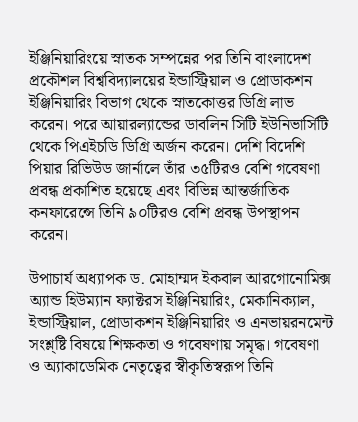ইঞ্জিনিয়ারিংয়ে স্নাতক সম্পন্নের পর তিনি বাংলাদেশ প্রকৌশল বিশ্ববিদ্যালয়ের ইন্ডাস্ট্রিয়াল ও প্রোডাকশন ইঞ্জিনিয়ারিং বিভাগ থেকে স্নাতকোত্তর ডিগ্রি লাভ করেন। পরে আয়ারল্যান্ডের ডাবলিন সিটি ইউনিভার্সিটি থেকে পিএইচডি ডিগ্রি অর্জন করেন। দেশি বিদেশি পিয়ার রিভিউড জার্নালে তাঁর ৩৫টিরও বেশি গবেষণা প্রবন্ধ প্রকাশিত হয়েছে এবং বিভিন্ন আন্তর্জাতিক কনফারেন্সে তিনি ৯০টিরও বেশি প্রবন্ধ উপস্থাপন করেন।

উপাচার্য অধ্যাপক ড. মোহাম্মদ ইকবাল আরগোনোমিক্স অ্যান্ড হিউম্যান ফ্যাক্টরস ইঞ্জিনিয়ারিং, মেকানিক্যাল, ইন্ডাস্ট্রিয়াল, প্রোডাকশন ইঞ্জিনিয়ারিং ও এনভায়রনমেন্ট সংশ্ল্ষ্টি বিষয়ে শিক্ষকতা ও গবেষণায় সমৃদ্ধ। গবেষণা ও অ্যাকাডেমিক নেতৃত্বের স্বীকৃতিস্বরূপ তিনি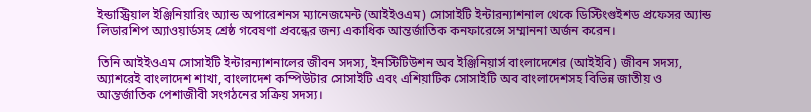ইন্ডাস্ট্রিয়াল ইঞ্জিনিয়ারিং অ্যান্ড অপারেশনস ম্যানেজমেন্ট (আইইওএম) সোসাইটি ইন্টারন্যাশনাল থেকে ডিস্টিংগুইশড প্রফেসর অ্যান্ড লিডারশিপ অ্যাওয়ার্ডসহ শ্রেষ্ঠ গবেষণা প্রবন্ধের জন্য একাধিক আন্তর্জাতিক কনফারেন্সে সম্মাননা অর্জন করেন।

তিনি আইইওএম সোসাইটি ইন্টারন্যাশনালের জীবন সদস্য, ইনস্টিটিউশন অব ইঞ্জিনিয়ার্স বাংলাদেশের (আইইবি) জীবন সদস্য, অ্যাশরেই বাংলাদেশ শাখা, বাংলাদেশ কম্পিউটার সোসাইটি এবং এশিয়াটিক সোসাইটি অব বাংলাদেশসহ বিভিন্ন জাতীয় ও আন্তর্জাতিক পেশাজীবী সংগঠনের সক্রিয় সদস্য।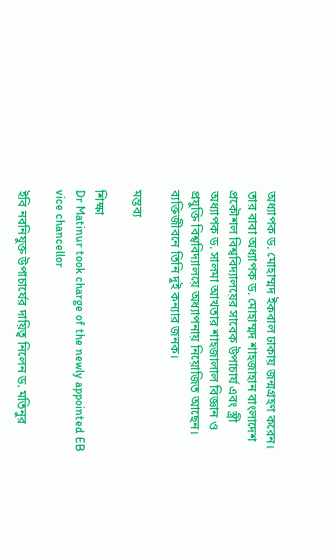অধ্যাপক ড. মোহাম্মদ ইকবাল ঢাকায় জন্মগ্রহণ করেন। তার বাবা অধ্যাপক ড. মোহাম্মদ শাহজাহান বাংলাদেশ প্রকৌশল বিশ্ববিদ্যালয়ের সাবেক উপাচার্য এবং স্ত্রী অধ্যাপক ড. সালমা আখতার শাহজালাল বিজ্ঞান ও প্রযুক্তি বিশ্ববিদ্যালয়ে অধ্যাপনায় নিয়োজিত আছেন। ব্যক্তিজীবনে তিনি দুই কন্যার জনক।

মন্তব্য

শিক্ষা
Dr Matinur took charge of the newly appointed EB vice chancellor

ইবি নবনিযুক্ত উপাচার্যের দায়িত্ব নিলেন ড. মতিনুর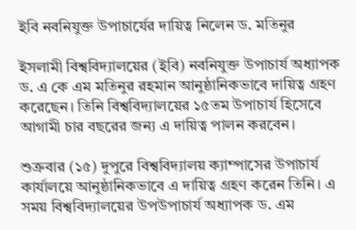ইবি নবনিযুক্ত উপাচার্যের দায়িত্ব নিলেন ড. মতিনুর

ইসলামী বিশ্ববিদ্যালয়ের (ইবি) নবনিযুক্ত উপাচার্য অধ্যাপক ড. এ কে এম মতিনুর রহমান আনুষ্ঠানিকভাবে দায়িত্ব গ্রহণ করেছেন। তিনি বিশ্ববিদ্যালয়ের ১৫তম উপাচার্য হিসেবে আগামী চার বছরের জন্য এ দায়িত্ব পালন করবেন।

শুক্রবার (১৫) দুপুরে বিশ্ববিদ্যালয় ক্যাম্পাসের উপাচার্য কার্যালয়ে আনুষ্ঠানিকভাবে এ দায়িত্ব গ্রহণ করেন তিনি। এ সময় বিশ্ববিদ্যালয়ের উপউপাচার্য অধ্যাপক ড. এম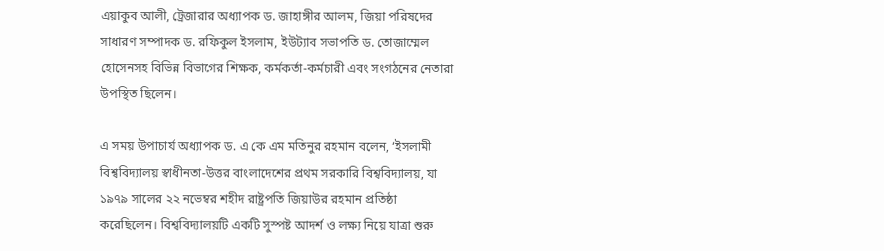এয়াকুব আলী, ট্রেজারার অধ্যাপক ড. জাহাঙ্গীর আলম, জিয়া পরিষদের সাধারণ সম্পাদক ড. রফিকুল ইসলাম, ইউট্যাব সভাপতি ড. তোজাম্মেল হোসেনসহ বিভিন্ন বিভাগের শিক্ষক, কর্মকর্তা-কর্মচারী এবং সংগঠনের নেতারা উপস্থিত ছিলেন।

এ সময় উপাচার্য অধ্যাপক ড. এ কে এম মতিনুর রহমান বলেন, ‘ইসলামী বিশ্ববিদ্যালয় স্বাধীনতা-উত্তর বাংলাদেশের প্রথম সরকারি বিশ্ববিদ্যালয়, যা ১৯৭৯ সালের ২২ নভেম্বর শহীদ রাষ্ট্রপতি জিয়াউর রহমান প্রতিষ্ঠা করেছিলেন। বিশ্ববিদ্যালয়টি একটি সুস্পষ্ট আদর্শ ও লক্ষ্য নিয়ে যাত্রা শুরু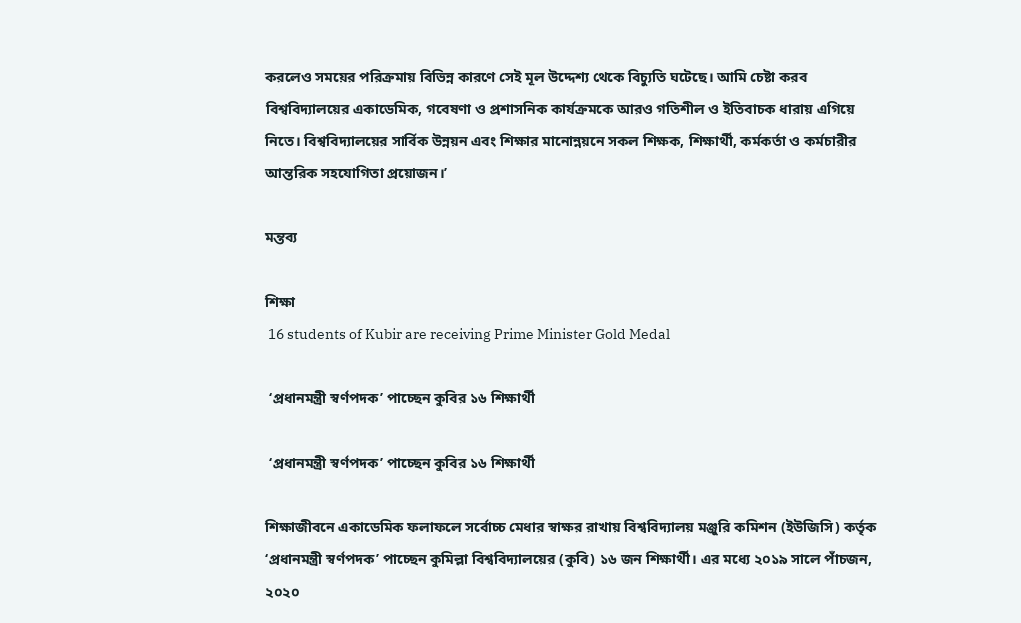করলেও সময়ের পরিক্রমায় বিভিন্ন কারণে সেই মূল উদ্দেশ্য থেকে বিচ্যুতি ঘটেছে। আমি চেষ্টা করব বিশ্ববিদ্যালয়ের একাডেমিক, গবেষণা ও প্রশাসনিক কার্যক্রমকে আরও গতিশীল ও ইতিবাচক ধারায় এগিয়ে নিতে। বিশ্ববিদ্যালয়ের সার্বিক উন্নয়ন এবং শিক্ষার মানোন্নয়নে সকল শিক্ষক, শিক্ষার্থী, কর্মকর্তা ও কর্মচারীর আন্তরিক সহযোগিতা প্রয়োজন।’

মন্তব্য

শিক্ষা
 16 students of Kubir are receiving Prime Minister Gold Medal

 ‘প্রধানমন্ত্রী স্বর্ণপদক’ পাচ্ছেন কুবির ১৬ শিক্ষার্থী

 ‘প্রধানমন্ত্রী স্বর্ণপদক’ পাচ্ছেন কুবির ১৬ শিক্ষার্থী

শিক্ষাজীবনে একাডেমিক ফলাফলে সর্বোচ্চ মেধার স্বাক্ষর রাখায় বিশ্ববিদ্যালয় মঞ্জুরি কমিশন (ইউজিসি) কর্তৃক ‘প্রধানমন্ত্রী স্বর্ণপদক’ পাচ্ছেন কুমিল্লা বিশ্ববিদ্যালয়ের (কুবি) ১৬ জন শিক্ষার্থী। এর মধ্যে ২০১৯ সালে পাঁচজন, ২০২০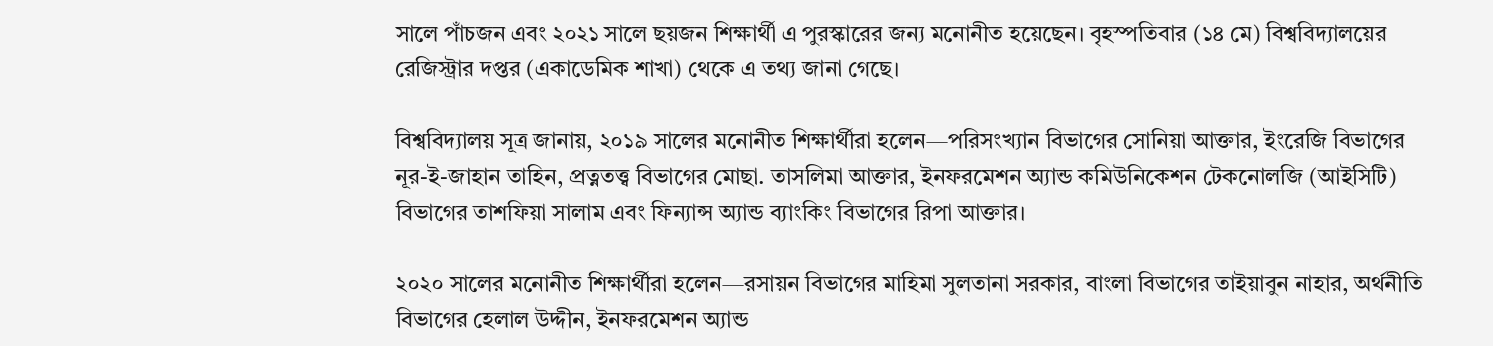সালে পাঁচজন এবং ২০২১ সালে ছয়জন শিক্ষার্থী এ পুরস্কারের জন্য মনোনীত হয়েছেন। বৃহস্পতিবার (১৪ মে) বিশ্ববিদ্যালয়ের রেজিস্ট্রার দপ্তর (একাডেমিক শাখা) থেকে এ তথ্য জানা গেছে।

বিশ্ববিদ্যালয় সূত্র জানায়, ২০১৯ সালের মনোনীত শিক্ষার্থীরা হলেন—পরিসংখ্যান বিভাগের সোনিয়া আক্তার, ইংরেজি বিভাগের নূর-ই-জাহান তাহিন, প্রত্নতত্ত্ব বিভাগের মোছা. তাসলিমা আক্তার, ইনফরমেশন অ্যান্ড কমিউনিকেশন টেকনোলজি (আইসিটি) বিভাগের তাশফিয়া সালাম এবং ফিন্যান্স অ্যান্ড ব্যাংকিং বিভাগের রিপা আক্তার।

২০২০ সালের মনোনীত শিক্ষার্থীরা হলেন—রসায়ন বিভাগের মাহিমা সুলতানা সরকার, বাংলা বিভাগের তাইয়াবুন নাহার, অর্থনীতি বিভাগের হেলাল উদ্দীন, ইনফরমেশন অ্যান্ড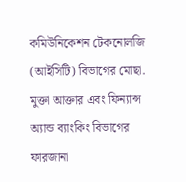কমিউনিকেশন টেকনোলজি (আইসিটি) বিভাগের মোছা. মুক্তা আক্তার এবং ফিন্যান্স অ্যান্ড ব্যাংকিং বিভাগের ফারজানা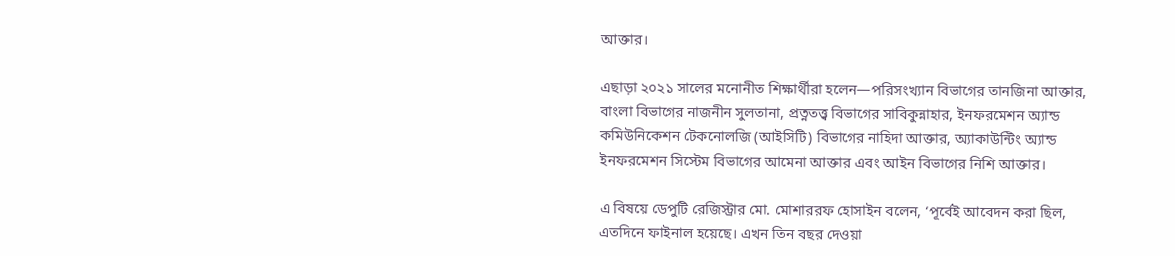আক্তার।

এছাড়া ২০২১ সালের মনোনীত শিক্ষার্থীরা হলেন—পরিসংখ্যান বিভাগের তানজিনা আক্তার, বাংলা বিভাগের নাজনীন সুলতানা, প্রত্নতত্ত্ব বিভাগের সাবিকুন্নাহার, ইনফরমেশন অ্যান্ড কমিউনিকেশন টেকনোলজি (আইসিটি) বিভাগের নাহিদা আক্তার, অ্যাকাউন্টিং অ্যান্ড ইনফরমেশন সিস্টেম বিভাগের আমেনা আক্তার এবং আইন বিভাগের নিশি আক্তার।

এ বিষয়ে ডেপুটি রেজিস্ট্রার মো. মোশাররফ হোসাইন বলেন, ‘পূর্বেই আবেদন করা ছিল, এতদিনে ফাইনাল হয়েছে। এখন তিন বছর দেওয়া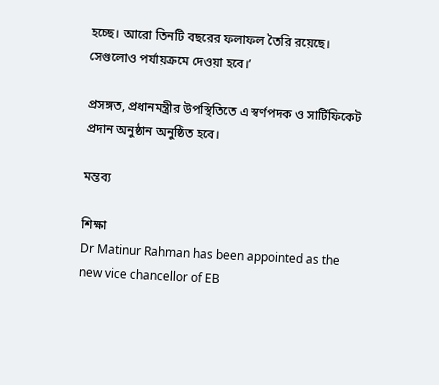হচ্ছে। আরো তিনটি বছরের ফলাফল তৈরি রয়েছে। সেগুলোও পর্যায়ক্রমে দেওয়া হবে।’

প্রসঙ্গত, প্রধানমন্ত্রীর উপস্থিতিতে এ স্বর্ণপদক ও সার্টিফিকেট প্রদান অনুষ্ঠান অনুষ্ঠিত হবে।

মন্তব্য

শিক্ষা
Dr Matinur Rahman has been appointed as the new vice chancellor of EB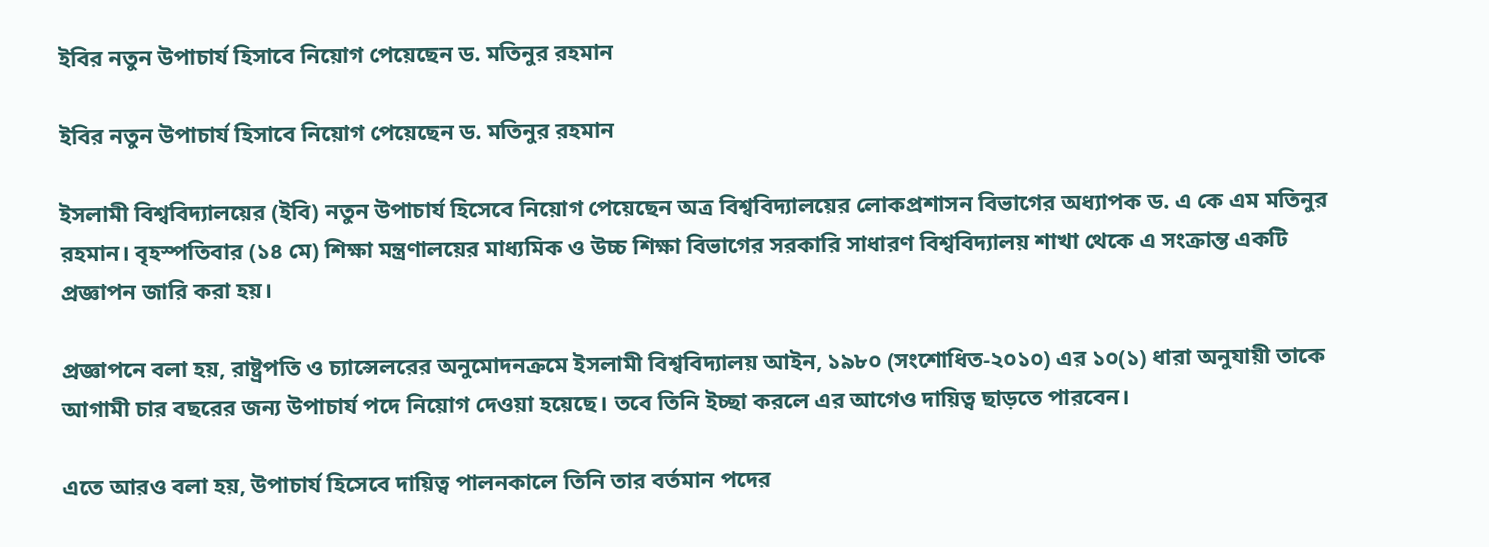ইবির নতুন উপাচার্য হিসাবে নিয়োগ পেয়েছেন ড. মতিনুর রহমান

ইবির নতুন উপাচার্য হিসাবে নিয়োগ পেয়েছেন ড. মতিনুর রহমান

ইসলামী বিশ্ববিদ্যালয়ের (ইবি) নতুন উপাচার্য হিসেবে নিয়োগ পেয়েছেন অত্র বিশ্ববিদ্যালয়ের লোকপ্রশাসন বিভাগের অধ্যাপক ড. এ কে এম মতিনুর রহমান। বৃহস্পতিবার (১৪ মে) শিক্ষা মন্ত্রণালয়ের মাধ্যমিক ও উচ্চ শিক্ষা বিভাগের সরকারি সাধারণ বিশ্ববিদ্যালয় শাখা থেকে এ সংক্রান্ত একটি প্রজ্ঞাপন জারি করা হয়।

প্রজ্ঞাপনে বলা হয়, রাষ্ট্রপতি ও চ্যান্সেলরের অনুমোদনক্রমে ইসলামী বিশ্ববিদ্যালয় আইন, ১৯৮০ (সংশোধিত-২০১০) এর ১০(১) ধারা অনুযায়ী তাকে আগামী চার বছরের জন্য উপাচার্য পদে নিয়োগ দেওয়া হয়েছে। তবে তিনি ইচ্ছা করলে এর আগেও দায়িত্ব ছাড়তে পারবেন।

এতে আরও বলা হয়, উপাচার্য হিসেবে দায়িত্ব পালনকালে তিনি তার বর্তমান পদের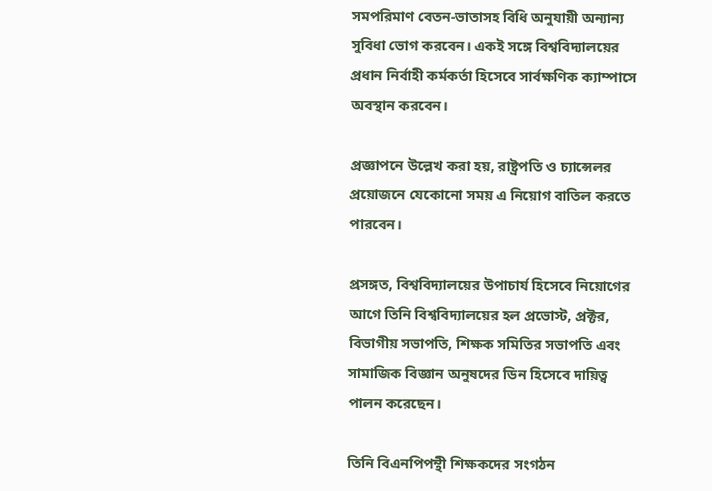সমপরিমাণ বেতন-ভাতাসহ বিধি অনুযায়ী অন্যান্য সুবিধা ভোগ করবেন। একই সঙ্গে বিশ্ববিদ্যালয়ের প্রধান নির্বাহী কর্মকর্তা হিসেবে সার্বক্ষণিক ক্যাম্পাসে অবস্থান করবেন।

প্রজ্ঞাপনে উল্লেখ করা হয়, রাষ্ট্রপতি ও চ্যান্সেলর প্রয়োজনে যেকোনো সময় এ নিয়োগ বাতিল করতে পারবেন।

প্রসঙ্গত, বিশ্ববিদ্যালয়ের উপাচার্য হিসেবে নিয়োগের আগে তিনি বিশ্ববিদ্যালয়ের হল প্রভোস্ট, প্রক্টর, বিভাগীয় সভাপতি, শিক্ষক সমিতির সভাপতি এবং সামাজিক বিজ্ঞান অনুষদের ডিন হিসেবে দায়িত্ব পালন করেছেন।

তিনি বিএনপিপন্থী শিক্ষকদের সংগঠন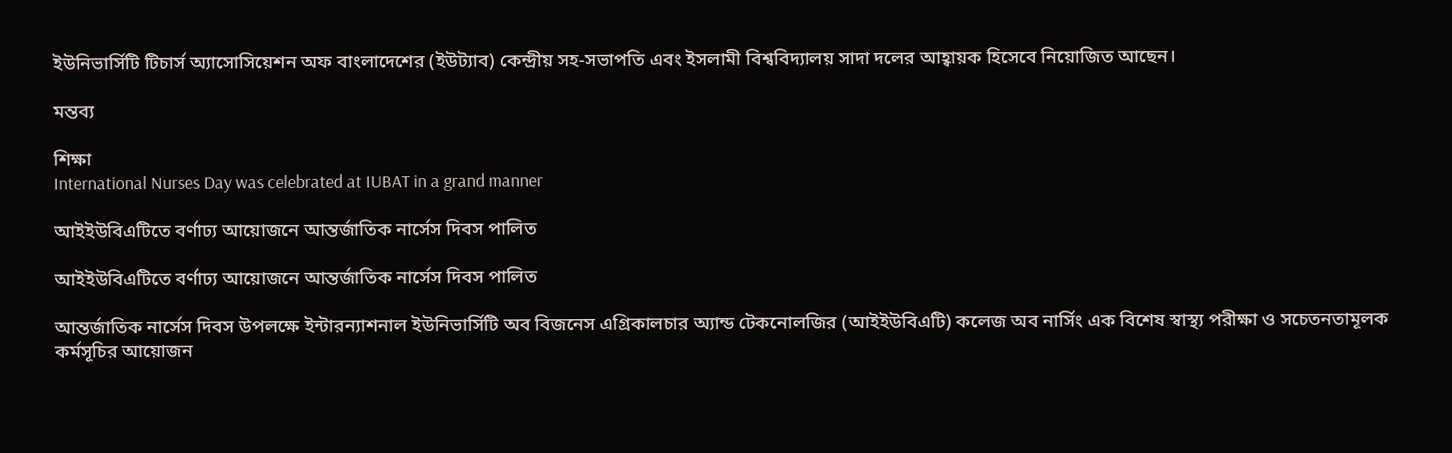ইউনিভার্সিটি টিচার্স অ্যাসোসিয়েশন অফ বাংলাদেশের (ইউট্যাব) কেন্দ্রীয় সহ-সভাপতি এবং ইসলামী বিশ্ববিদ্যালয় সাদা দলের আহ্বায়ক হিসেবে নিয়োজিত আছেন।

মন্তব্য

শিক্ষা
International Nurses Day was celebrated at IUBAT in a grand manner

আইইউবিএটিতে বর্ণাঢ্য আয়োজনে আন্তর্জাতিক নার্সেস দিবস পালিত

আইইউবিএটিতে বর্ণাঢ্য আয়োজনে আন্তর্জাতিক নার্সেস দিবস পালিত

আন্তর্জাতিক নার্সেস দিবস উপলক্ষে ইন্টারন্যাশনাল ইউনিভার্সিটি অব বিজনেস এগ্রিকালচার অ্যান্ড টেকনোলজির (আইইউবিএটি) কলেজ অব নার্সিং এক বিশেষ স্বাস্থ্য পরীক্ষা ও সচেতনতামূলক কর্মসূচির আয়োজন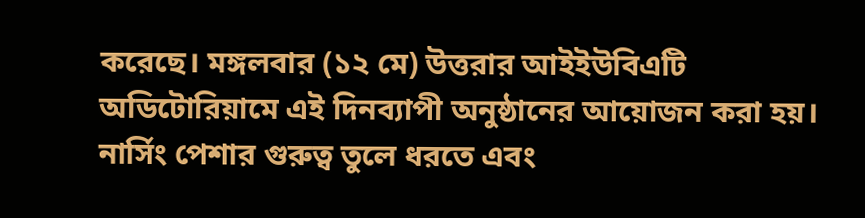করেছে। মঙ্গলবার (১২ মে) উত্তরার আইইউবিএটি অডিটোরিয়ামে এই দিনব্যাপী অনুষ্ঠানের আয়োজন করা হয়। নার্সিং পেশার গুরুত্ব তুলে ধরতে এবং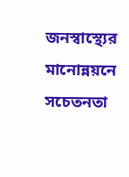জনস্বাস্থ্যের মানোন্নয়নে সচেতনতা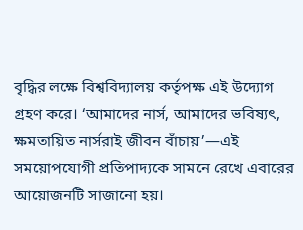বৃদ্ধির লক্ষে বিশ্ববিদ্যালয় কর্তৃপক্ষ এই উদ্যোগ গ্রহণ করে। ‘আমাদের নার্স, আমাদের ভবিষ্যৎ, ক্ষমতায়িত নার্সরাই জীবন বাঁচায়’—এই সময়োপযোগী প্রতিপাদ্যকে সামনে রেখে এবারের আয়োজনটি সাজানো হয়।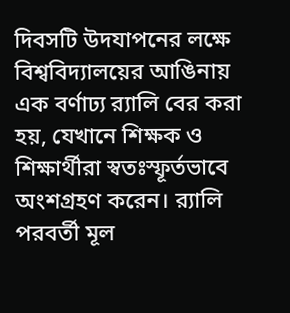দিবসটি উদযাপনের লক্ষে বিশ্ববিদ্যালয়ের আঙিনায় এক বর্ণাঢ্য র‍্যালি বের করা হয়, যেখানে শিক্ষক ও শিক্ষার্থীরা স্বতঃস্ফূর্তভাবে অংশগ্রহণ করেন। র‍্যালি পরবর্তী মূল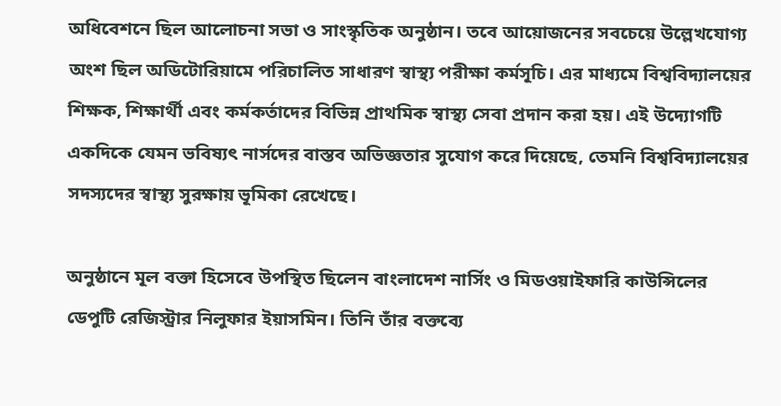অধিবেশনে ছিল আলোচনা সভা ও সাংস্কৃতিক অনুষ্ঠান। তবে আয়োজনের সবচেয়ে উল্লেখযোগ্য অংশ ছিল অডিটোরিয়ামে পরিচালিত সাধারণ স্বাস্থ্য পরীক্ষা কর্মসূচি। এর মাধ্যমে বিশ্ববিদ্যালয়ের শিক্ষক, শিক্ষার্থী এবং কর্মকর্তাদের বিভিন্ন প্রাথমিক স্বাস্থ্য সেবা প্রদান করা হয়। এই উদ্যোগটি একদিকে যেমন ভবিষ্যৎ নার্সদের বাস্তব অভিজ্ঞতার সুযোগ করে দিয়েছে, তেমনি বিশ্ববিদ্যালয়ের সদস্যদের স্বাস্থ্য সুরক্ষায় ভূমিকা রেখেছে।

অনুষ্ঠানে মূল বক্তা হিসেবে উপস্থিত ছিলেন বাংলাদেশ নার্সিং ও মিডওয়াইফারি কাউন্সিলের ডেপুটি রেজিস্ট্রার নিলুফার ইয়াসমিন। তিনি তাঁর বক্তব্যে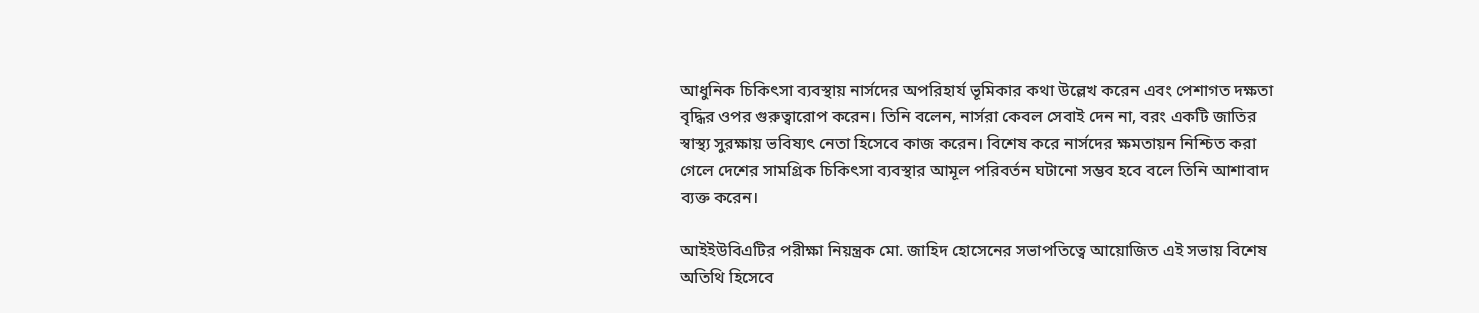আধুনিক চিকিৎসা ব্যবস্থায় নার্সদের অপরিহার্য ভূমিকার কথা উল্লেখ করেন এবং পেশাগত দক্ষতা বৃদ্ধির ওপর গুরুত্বারোপ করেন। তিনি বলেন, নার্সরা কেবল সেবাই দেন না, বরং একটি জাতির স্বাস্থ্য সুরক্ষায় ভবিষ্যৎ নেতা হিসেবে কাজ করেন। বিশেষ করে নার্সদের ক্ষমতায়ন নিশ্চিত করা গেলে দেশের সামগ্রিক চিকিৎসা ব্যবস্থার আমূল পরিবর্তন ঘটানো সম্ভব হবে বলে তিনি আশাবাদ ব্যক্ত করেন।

আইইউবিএটির পরীক্ষা নিয়ন্ত্রক মো. জাহিদ হোসেনের সভাপতিত্বে আয়োজিত এই সভায় বিশেষ অতিথি হিসেবে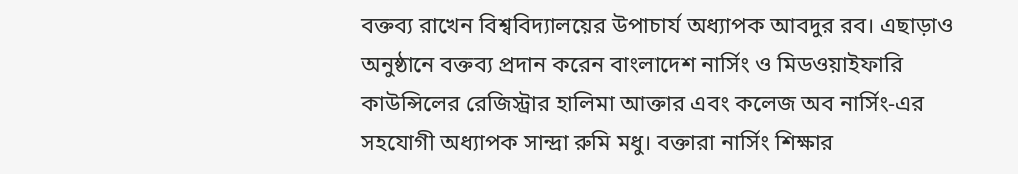বক্তব্য রাখেন বিশ্ববিদ্যালয়ের উপাচার্য অধ্যাপক আবদুর রব। এছাড়াও অনুষ্ঠানে বক্তব্য প্রদান করেন বাংলাদেশ নার্সিং ও মিডওয়াইফারি কাউন্সিলের রেজিস্ট্রার হালিমা আক্তার এবং কলেজ অব নার্সিং-এর সহযোগী অধ্যাপক সান্দ্রা রুমি মধু। বক্তারা নার্সিং শিক্ষার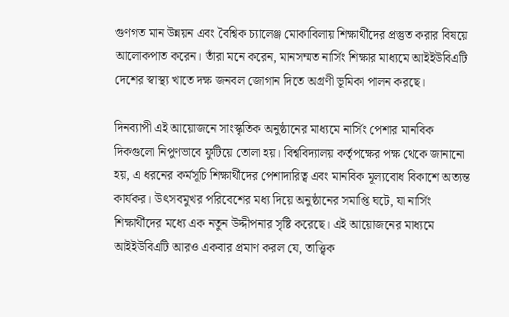গুণগত মান উন্নয়ন এবং বৈশ্বিক চ্যালেঞ্জ মোকাবিলায় শিক্ষার্থীদের প্রস্তুত করার বিষয়ে আলোকপাত করেন। তাঁরা মনে করেন, মানসম্মত নার্সিং শিক্ষার মাধ্যমে আইইউবিএটি দেশের স্বাস্থ্য খাতে দক্ষ জনবল জোগান দিতে অগ্রণী ভূমিকা পালন করছে।

দিনব্যাপী এই আয়োজনে সাংস্কৃতিক অনুষ্ঠানের মাধ্যমে নার্সিং পেশার মানবিক দিকগুলো নিপুণভাবে ফুটিয়ে তোলা হয়। বিশ্ববিদ্যালয় কর্তৃপক্ষের পক্ষ থেকে জানানো হয়, এ ধরনের কর্মসূচি শিক্ষার্থীদের পেশাদারিত্ব এবং মানবিক মূল্যবোধ বিকাশে অত্যন্ত কার্যকর। উৎসবমুখর পরিবেশের মধ্য দিয়ে অনুষ্ঠানের সমাপ্তি ঘটে, যা নার্সিং শিক্ষার্থীদের মধ্যে এক নতুন উদ্দীপনার সৃষ্টি করেছে। এই আয়োজনের মাধ্যমে আইইউবিএটি আরও একবার প্রমাণ করল যে, তাত্ত্বিক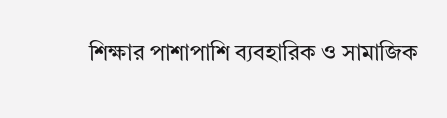শিক্ষার পাশাপাশি ব্যবহারিক ও সামাজিক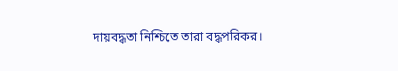দায়বদ্ধতা নিশ্চিতে তারা বদ্ধপরিকর।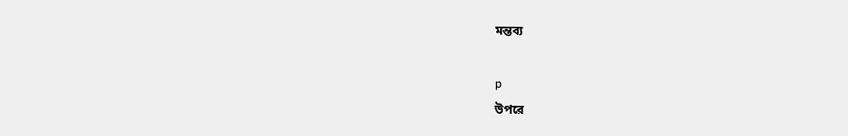মন্তব্য

p
উপরে